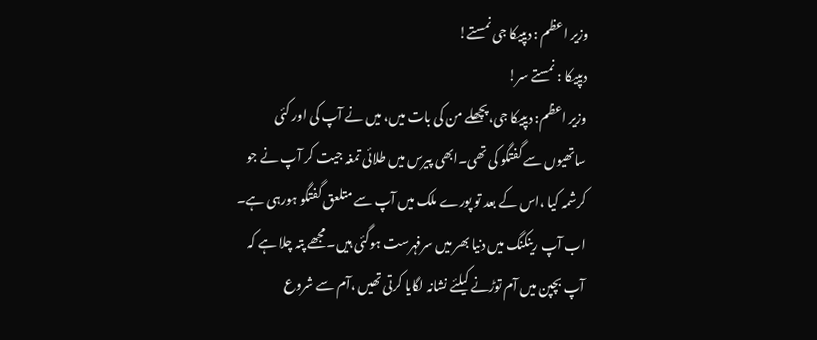وزیر اعظم : دیپیکا جی نمستے!
دیپیکا : نمستے سر!
وزیر اعظم: دیپیکا جی،پچھلے من کی بات میں، میں نے آپ کی اور کئی ساتھیوں سے گفتگو کی تھی۔ابھی پیرس میں طلائی تمغہ جیت کر آپ نے جو کرشمہ کیا ،اس کے بعد تو پورے ملک میں آپ سے متلعق گفتگو ہورہی ہے۔ اب آپ رینکنگ میں دنیا بھر میں سرفہرست ہوگئی ہیں۔ مجھے پتہ چلا ہے کہ آپ بچپن میں آم توڑنے کیلئے نشانہ لگایا کرتی تھیں ،آم سے شروع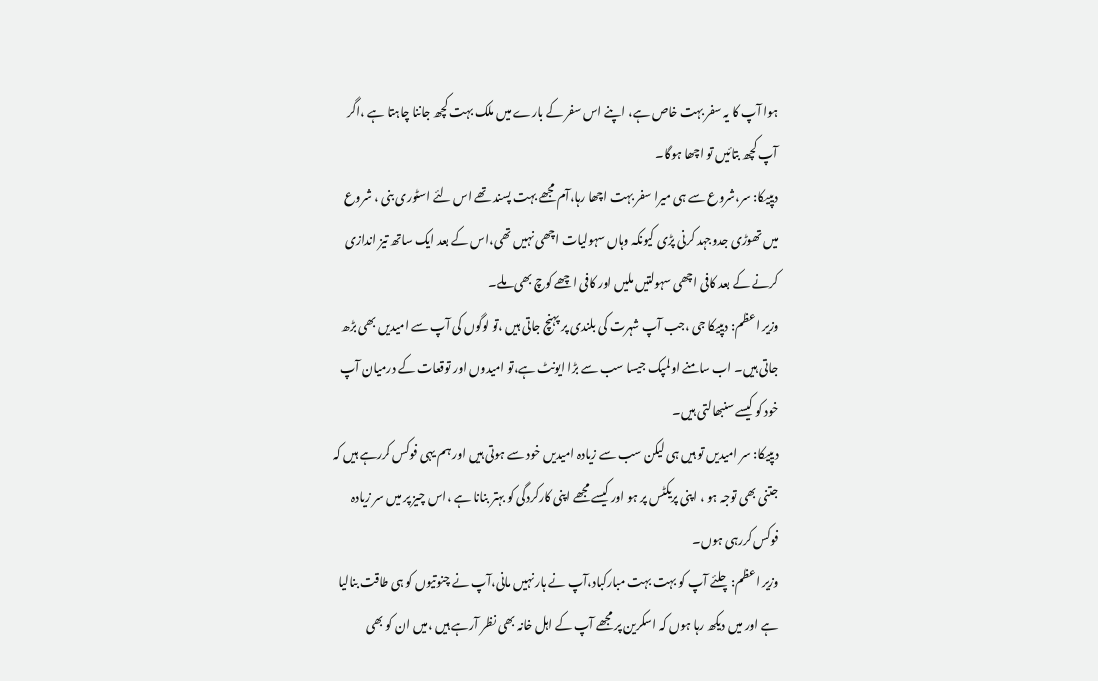ہوا آپ کا یہ سفر بہت خاص ہے، اپنے اس سفر کے بارے میں ملک بہت کچھ جاننا چاہتا ہے ،اگر آپ کچھ بتائیں تو اچھا ہوگا۔
دیپیکا: سر،شروع سے ہی میرا سفر بہت اچھا رہا،آم مجھے بہت پسند تھے اس لئے اسٹوری بنی ، شروع میں تھوڑی جدوجہد کرنی پڑی کیونکہ وہاں سہولیات اچھی نہیں تھی،اس کے بعد ایک ساتھ تیز اندازی کرنے کے بعد کافی اچھی سہولتیں ملیں اور کافی اچھے کوچ بھی ملے۔
وزیر اعظم: دیپیکا جی ،جب آپ شہرت کی بلندی پر پہنچ جاتی ہیں ،تو لوگوں کی آپ سے امیدیں بھی بڑھ جاتی ہیں۔ اب سامنے اولمپک جیسا سب سے بڑا ایونٹ ہے،تو امیدوں اور توقعات کے درمیان آپ خود کو کیسے سنبھالتی ہیں۔
دیپیکا: سر امیدیں تو ہیں ہی لیکن سب سے زیادہ امیدیں خود سے ہوتی ہیں اور ہم یہی فوکس کررہے ہیں کہ جتنی بھی توجہ ہو ، اپنی پریکٹس پر ہو اور کیسے مجھے اپنی کارکردگی کو بہتر بنانا ہے ،اس چیز پر میں سر زیادہ فوکس کررہی ہوں۔
وزیر اعظم:چلئے آپ کو بہت بہت مبارکباد،آپ نے ہار نہیں مانی،آپ نے چنوتیوں کو ہی طاقت بنالیا ہے اور میں دیکھ رہا ہوں کہ اسکرین پر مجھے آپ کے اہل خانہ بھی نظر آرہے ہیں ،میں ان کو بھی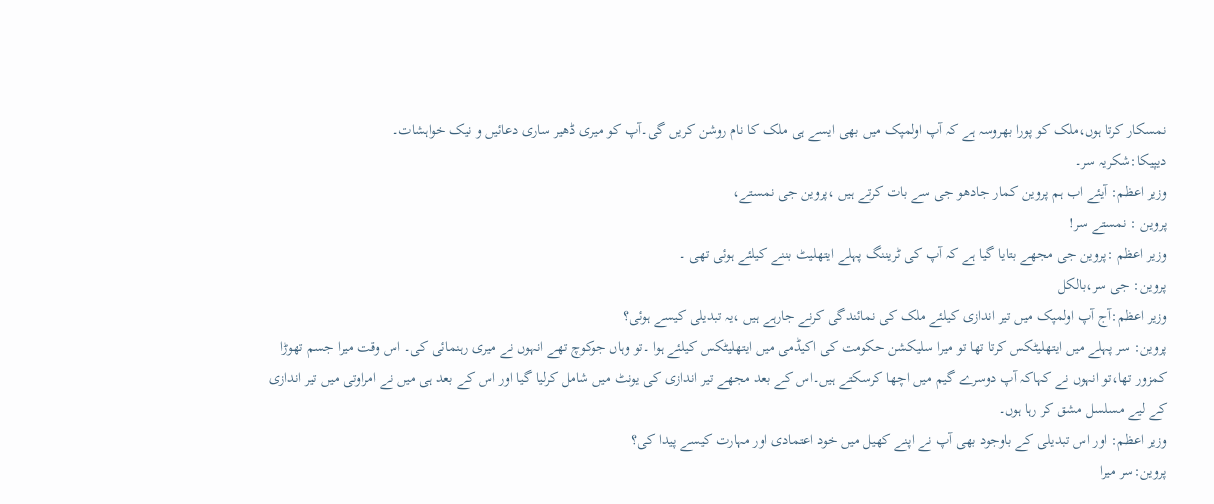نمسکار کرتا ہوں،ملک کو پورا بھروسہ ہے کہ آپ اولمپک میں بھی ایسے ہی ملک کا نام روشن کریں گی۔آپ کو میری ڈھیر ساری دعائیں و نیک خواہشات۔
دیپیکا:شکریہ سر۔
وزیر اعظم: آیئے اب ہم پروین کمار جادھو جی سے بات کرتے ہیں ،پروین جی نمستے،
پروین : نمستے سر!
وزیر اعظم :پروین جی مجھے بتایا گیا ہے کہ آپ کی ٹریننگ پہلے ایتھلیٹ بننے کیلئے ہوئی تھی ۔
پروین: جی سر،بالکل
وزیر اعظم:آج آپ اولمپک میں تیر اندازی کیلئے ملک کی نمائندگی کرنے جارہے ہیں ،یہ تبدیلی کیسے ہوئی؟
پروین: سر پہلے میں ایتھلیٹکس کرتا تھا تو میرا سلیکشن حکومت کی اکیڈمی میں ایتھلیٹکس کیلئے ہوا ۔تو وہاں جوکوچ تھے انہوں نے میری رہنمائی کی۔ اس وقت میرا جسم تھوڑا کمزور تھا،تو انہوں نے کہاکہ آپ دوسرے گیم میں اچھا کرسکتے ہیں۔اس کے بعد مجھے تیر اندازی کی یونٹ میں شامل کرلیا گیا اور اس کے بعد ہی میں نے امراوتی میں تیر اندازی کے لیے مسلسل مشق کر رہا ہوں۔
وزیر اعظم: اور اس تبدیلی کے باوجود بھی آپ نے اپنے کھیل میں خود اعتمادی اور مہارت کیسے پیدا کی؟
پروین:سر میرا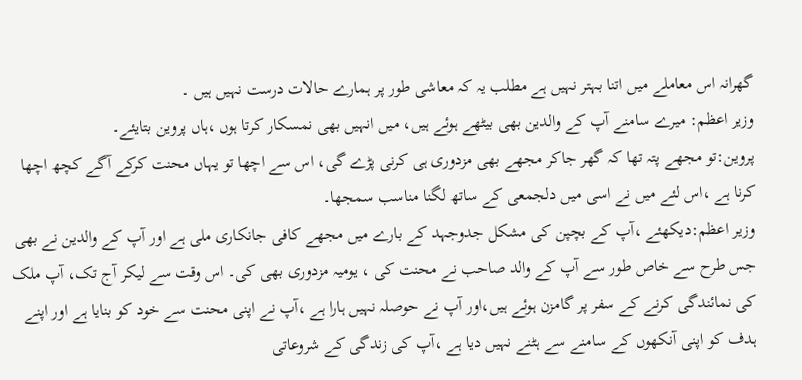گھرانہ اس معاملے میں اتنا بہتر نہیں ہے مطلب یہ کہ معاشی طور پر ہمارے حالات درست نہیں ہیں ۔
وزیر اعظم: میرے سامنے آپ کے والدین بھی بیٹھے ہوئے ہیں، میں انہیں بھی نمسکار کرتا ہوں ،ہاں پروین بتایئے۔
پروین:تو مجھے پتہ تھا کہ گھر جاکر مجھے بھی مزدوری ہی کرنی پڑے گی، اس سے اچھا تو یہاں محنت کرکے آگے کچھ اچھا کرنا ہے ،اس لئے میں نے اسی میں دلجمعی کے ساتھ لگنا مناسب سمجھا۔
وزیر اعظم:دیکھئے ،آپ کے بچپن کی مشکل جدوجہد کے بارے میں مجھے کافی جانکاری ملی ہے اور آپ کے والدین نے بھی جس طرح سے خاص طور سے آپ کے والد صاحب نے محنت کی ، یومیہ مزدوری بھی کی۔ اس وقت سے لیکر آج تک، آپ ملک کی نمائندگی کرنے کے سفر پر گامزن ہوئے ہیں،اور آپ نے حوصلہ نہیں ہارا ہے ،آپ نے اپنی محنت سے خود کو بنایا ہے اور اپنے ہدف کو اپنی آنکھوں کے سامنے سے ہٹنے نہیں دیا ہے ،آپ کی زندگی کے شروعاتی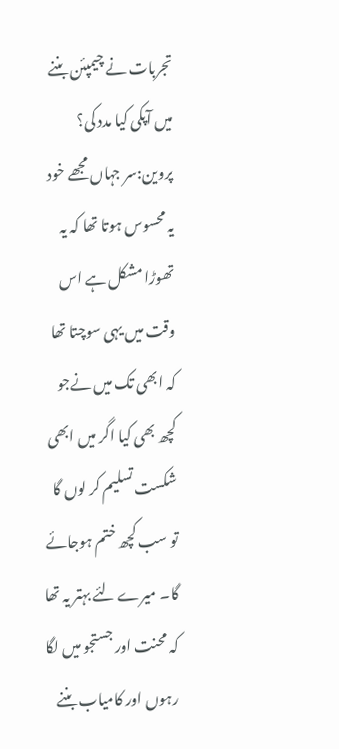تجربات نے چیمپئن بننے میں آپکی کیا مدد کی؟
پروین:سر جہاں مجھے خود یہ محسوس ہوتا تھا کہ یہ تھوڑا مشکل ہے اس وقت میں یہی سوچتا تھا کہ ابھی تک میں نےجو کچھ بھی کیا اگر میں ابھی شکست تسلیم کر لوں گا تو سب کچھ ختم ہوجائے گا۔ میرے لئے بہتر یہ تھا کہ محنت اور جستجو میں لگا رہوں اور کامیاب بننے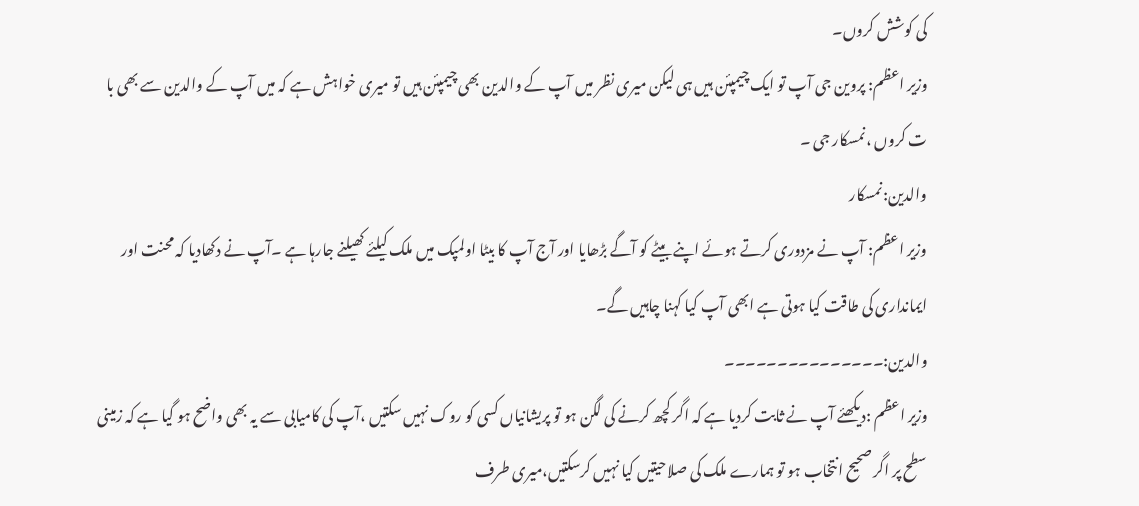کی کوشش کروں۔
وزیر اعظم: پروین جی آپ تو ایک چیمپئن ہیں ہی لیکن میری نظر میں آپ کے والدین بھی چیمپئن ہیں تو میری خواہش ہے کہ میں آپ کے والدین سے بھی با ت کروں ،نمسکار جی ۔
والدین:نمسکار
وزیر اعظم: آپ نے مزدوری کرتے ہوئے اپنے بیٹے کو آگے بڑھایا اور آج آپ کا بیٹا اولمپک میں ملک کیلئے کھیلنے جارہا ہے ۔آپ نے دکھادیا کہ محنت اور ایمانداری کی طاقت کیا ہوتی ہے ابھی آپ کیا کہنا چاہیں گے۔
والدین:۔۔۔۔۔۔۔۔۔۔۔۔۔۔۔
وزیر اعظم :دیکھئے آپ نے ثابت کردیا ہے کہ اگر کچھ کرنے کی لگن ہو تو پریشانیاں کسی کو روک نہیں سکتیں ،آپ کی کامیابی سے یہ بھی واضح ہو گیا ہے کہ زمینی سطح پر اگر صحیح انتخاب ہو تو ہمارے ملک کی صلاحیتیں کیا نہیں کرسکتیں،میری طرف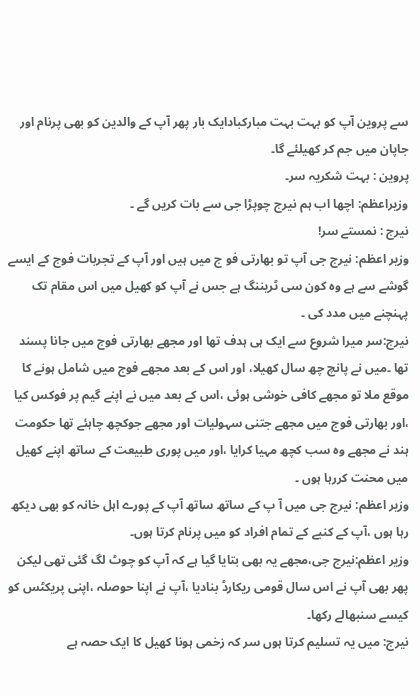سے پروین آپ کو بہت بہت مبارکبادایک بار پھر آپ کے والدین کو بھی پرنام اور جاپان میں جم کر کھیلئے گا۔
پروین : بہت شکریہ سر۔
وزیراعظم: اچھا اب ہم نیرج چوپڑا جی سے بات کریں گے ۔
نیرج : نمستے سر!
وزیر اعظم: نیرج جی آپ تو بھارتی فو ج میں ہیں اور آپ کے تجربات فوج کے ایسے گوشے سے ہے وہ کون سی ٹریننگ ہے جس نے آپ کو کھیل میں اس مقام تک پہنچنے میں مدد کی ۔
نیرج:سر میرا شروع سے ایک ہی ہدف تھا اور مجھے بھارتی فوج میں جانا پسند تھا ۔میں نے پانچ چھ سال کھیلا، اور اس کے بعد مجھے فوج میں شامل ہونے کا موقع ملا تو مجھے کافی خوشی ہوئی ،اس کے بعد میں نے اپنے گیم پر فوکس کیا ،اور بھارتی فوج میں مجھے جتنی سہولیات اور مجھے جوکچھ چاہئے تھا حکومت ہند نے مجھے وہ سب کچھ مہیا کرایا ،اور میں پوری طبیعت کے ساتھ اپنے کھیل میں محنت کررہا ہوں ۔
وزیر اعظم: نیرج جی میں آ پ کے ساتھ ساتھ آپ کے پورے اہل خانہ کو بھی دیکھ رہا ہوں ،آپ کے کنبے کے تمام افراد کو میں پرنام کرتا ہوں۔
وزیر اعظم:نیرج جی،مجھے یہ بھی بتایا گیا ہے کہ آپ کو چوٹ لگ گئی تھی لیکن پھر بھی آپ نے اس سال قومی ریکارڈ بنادیا ،آپ نے اپنا حوصلہ ،اپنی پریکٹس کو کیسے سنبھالے رکھا۔
نیرج: میں یہ تسلیم کرتا ہوں سر کہ زخمی ہونا کھیل کا ایک حصہ ہے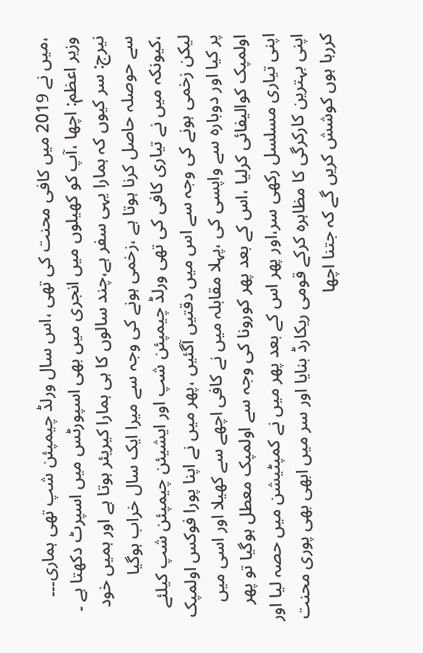،میں نے 2019 میں کافی محنت کی تھی ،اس سال ورلڈ چیمپئن شپ تھی ہماری۔۔۔
وزیر اعظم: اچھا ،آپ کو کھیلوں میں انجری میں بھی اسپورٹس میں اسپرٹ دکھتا ہے ۔
نیرج: سر کیوں کہ ہمارا یہی سفر ہے،چند سالوں کا ہی ہمارا کیریئر ہوتا ہے اور ہمیں خود سے حوصلہ حاصل کرنا ہوتا ہے ،زخمی ہونے کی وجہ سے میرا ایک سال خراب ہوگیا ،کیونکہ میں نے تیاری کافی کی تھی ورلڈ چیمپئن شپ اور ایشیئن چیمپئن شپ کیلئے لیکن زخمی ہونے کی وجہ سے اس میں دقتیں آگئیں ،پھر میں نے اپنا پورا فوکس اولمپک پر کیا اور دوبارہ سے واپسی کی ،پہلا مقابلہ میں نے کافی اچھے سے کھیلا اور اسی میں اولمپک کوالیفائی کرلیا ،اس کے بعد پھر کورونا کی وجہ سے اولمپک معطل ہوگیا تو پھر اپنی تیاری مسلسل رکھی سر،اور پھر اس کے بعد پھر میں نے کمپٹیشن میں حصہ لیا اور اپنی بہترین کارکرگی کا مظاہرہ کرکے قومی ریکارڈ بنایا اور سر میں ابھی بھی پوری محنت کررہا ہوں کوشش کریں گے کہ جتنا اچھا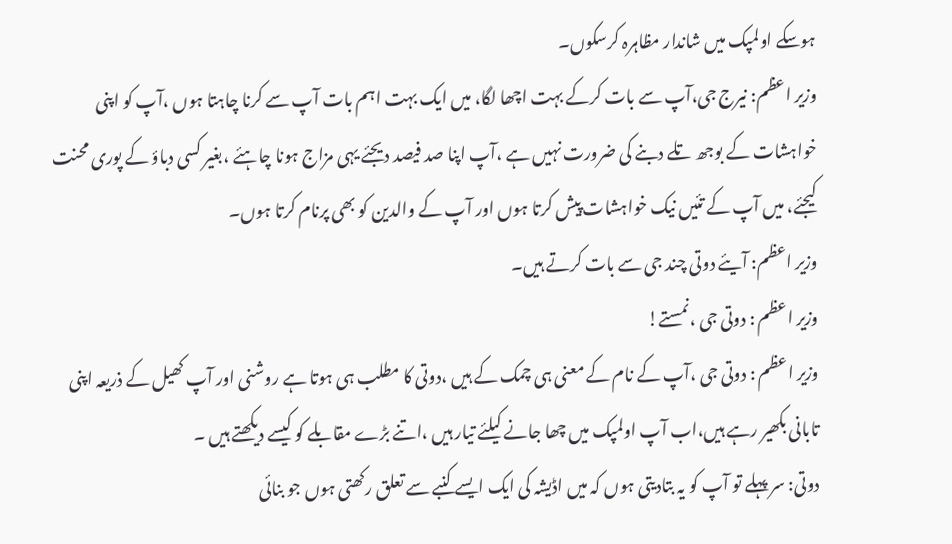ہوسکے اولمپک میں شاندار مظاہرہ کرسکوں۔
وزیر اعظم: نیرج جی،آپ سے بات کرکے بہت اچھا لگا، میں ایک بہت اہم بات آپ سے کرنا چاہتا ہوں ،آپ کو اپنی خواہشات کے بوجھ تلے دبنے کی ضرورت نہیں ہے ،آپ اپنا صد فیصد دیجئے یہی مزاج ہونا چاہئے ،بغیر کسی دباؤ کے پوری محنت کیجئے، میں آپ کے تئیں نیک خواہشات پیش کرتا ہوں اور آپ کے والدین کو بھی پرنام کرتا ہوں۔
وزیر اعظم: آیئے دوتی چند جی سے بات کرتے ہیں۔
وزیر اعظم : دوتی جی ،نمستے!
وزیر اعظم : دوتی جی ،آپ کے نام کے معنی ہی چمک کے ہیں ،دوتی کا مطلب ہی ہوتا ہے روشنی اور آپ کھیل کے ذریعہ اپنی تابانی بکھیر رہے ہیں،اب آپ اولمپک میں چھا جانے کیلئے تیار ہیں ،اتنے بڑے مقابلے کو کیسے دیکھتے ہیں ۔
دوتی: سر پہلے تو آپ کو یہ بتادیتی ہوں کہ میں اڈیشہ کی ایک ایسے کنبے سے تعلق رکھتی ہوں جو بنائی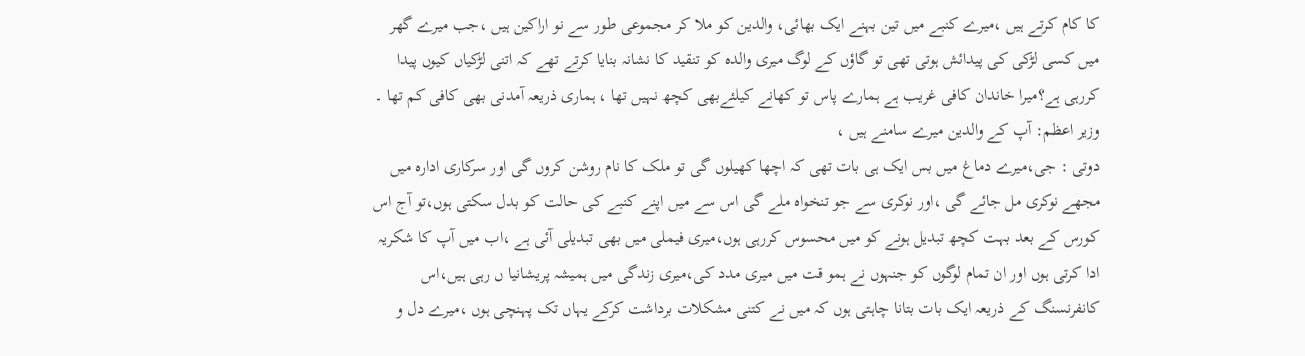کا کام کرتے ہیں ،میرے کنبے میں تین بہنے ایک بھائی، والدین کو ملا کر مجموعی طور سے نو اراکین ہیں ،جب میرے گھر میں کسی لڑکی کی پیدائش ہوتی تھی تو گاؤں کے لوگ میری والدہ کو تنقید کا نشانہ بنایا کرتے تھے کہ اتنی لڑکیاں کیوں پیدا کررہی ہے؟میرا خاندان کافی غریب ہے ہمارے پاس تو کھانے کیلئےبھی کچھ نہیں تھا ، ہماری ذریعہ آمدنی بھی کافی کم تھا ۔
وزیر اعظم: آپ کے والدین میرے سامنے ہیں ،
دوتی : جی،میرے دماغ میں بس ایک ہی بات تھی کہ اچھا کھیلوں گی تو ملک کا نام روشن کروں گی اور سرکاری ادارہ میں مجھے نوکری مل جائے گی ،اور نوکری سے جو تنخواہ ملے گی اس سے میں اپنے کنبے کی حالت کو بدل سکتی ہوں،تو آج اس کورس کے بعد بہت کچھ تبدیل ہونے کو میں محسوس کررہی ہوں،میری فیملی میں بھی تبدیلی آئی ہے ،اب میں آپ کا شکریہ ادا کرتی ہوں اور ان تمام لوگوں کو جنہوں نے ہمو قت میں میری مدد کی،میری زندگی میں ہمیشہ پریشانیا ں رہی ہیں،اس کانفرنسنگ کے ذریعہ ایک بات بتانا چاہتی ہوں کہ میں نے کتنی مشکلات برداشت کرکے یہاں تک پہنچی ہوں ،میرے دل و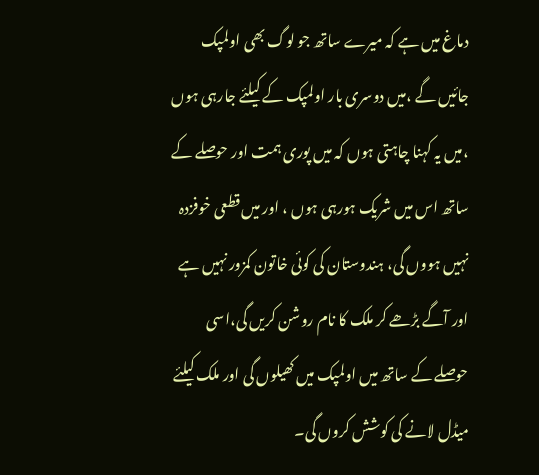دماغ میں ہے کہ میرے ساتھ جو لوگ بھی اولمپک جائیں گے ،میں دوسری بار اولمپک کے کیلئے جارہی ہوں ،میں یہ کہنا چاہتی ہوں کہ میں پوری ہمت اور حوصلے کے ساتھ اس میں شریک ہورہی ہوں ، اور میں قطعی خوفزدہ نہیں ہووں گی، ہندوستان کی کوئی خاتون کمزور نہیں ہے اور آگے بڑھے کر ملک کا نام روشن کریں گی،اسی حوصلے کے ساتھ میں اولمپک میں کھیلوں گی اور ملک کیلئے میڈل لانے کی کوشش کروں گی۔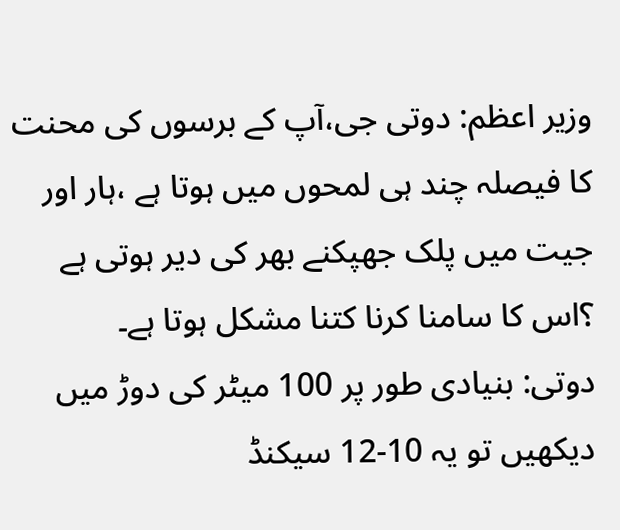وزیر اعظم: دوتی جی،آپ کے برسوں کی محنت کا فیصلہ چند ہی لمحوں میں ہوتا ہے ،ہار اور جیت میں پلک جھپکنے بھر کی دیر ہوتی ہے ؟اس کا سامنا کرنا کتنا مشکل ہوتا ہے۔
دوتی: بنیادی طور پر 100 میٹر کی دوڑ میں دیکھیں تو یہ 10-12 سیکنڈ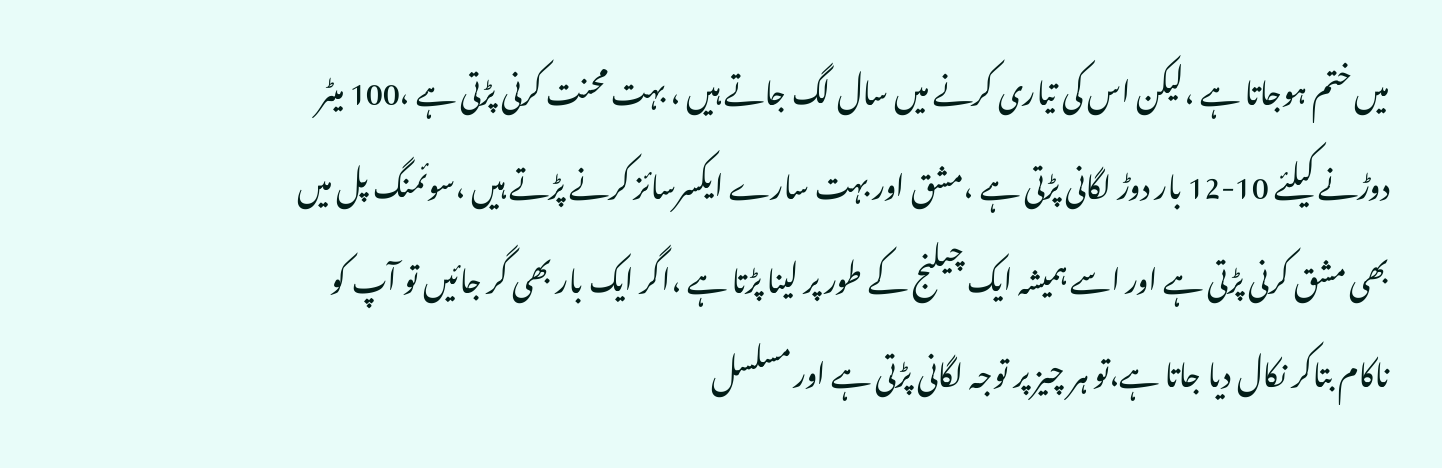میں ختم ہوجاتا ہے ،لیکن اس کی تیاری کرنے میں سال لگ جاتے ہیں ، بہت محنت کرنی پڑتی ہے ،100 میٹر دوڑنے کیلئے 10-12 بار دوڑ لگانی پڑتی ہے ،مشق اور بہت سارے ایکسرسائز کرنے پڑتے ہیں ،سوئمنگ پل میں بھی مشق کرنی پڑتی ہے اور اسے ہمیشہ ایک چیلنج کے طور پر لینا پڑتا ہے ،اگر ایک بار بھی گر جائیں تو آپ کو ناکام بتاکر نکال دیا جاتا ہے،تو ہر چیز پر توجہ لگانی پڑتی ہے اور مسلسل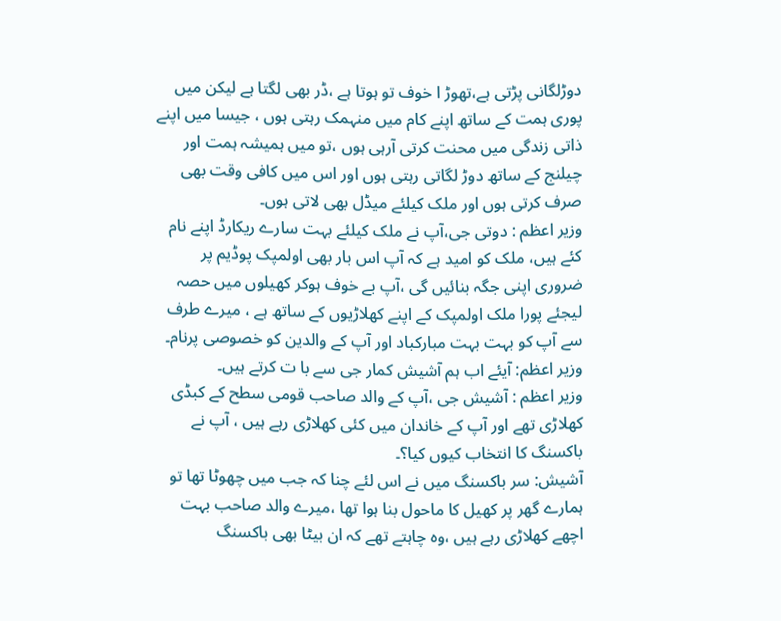دوڑلگانی پڑتی ہے،تھوڑ ا خوف تو ہوتا ہے ،ڈر بھی لگتا ہے لیکن میں پوری ہمت کے ساتھ اپنے کام میں منہمک رہتی ہوں ، جیسا میں اپنے ذاتی زندگی میں محنت کرتی آرہی ہوں ،تو میں ہمیشہ ہمت اور چیلنج کے ساتھ دوڑ لگاتی رہتی ہوں اور اس میں کافی وقت بھی صرف کرتی ہوں اور ملک کیلئے میڈل بھی لاتی ہوں۔
وزیر اعظم : دوتی جی،آپ نے ملک کیلئے بہت سارے ریکارڈ اپنے نام کئے ہیں، ملک کو امید ہے کہ آپ اس بار بھی اولمپک پوڈیم پر ضروری اپنی جگہ بنائیں گی ،آپ بے خوف ہوکر کھیلوں میں حصہ لیجئے پورا ملک اولمپک کے اپنے کھلاڑیوں کے ساتھ ہے ، میرے طرف سے آپ کو بہت بہت مبارکباد اور آپ کے والدین کو خصوصی پرنام۔
وزیر اعظم: آیئے اب ہم آشیش کمار جی سے با ت کرتے ہیں۔
وزیر اعظم : آشیش جی ،آپ کے والد صاحب قومی سطح کے کبڈی کھلاڑی تھے اور آپ کے خاندان میں کئی کھلاڑی رہے ہیں ، آپ نے باکسنگ کا انتخاب کیوں کیا؟۔
آشیش: سر باکسنگ میں نے اس لئے چنا کہ جب میں چھوٹا تھا تو ہمارے گھر پر کھیل کا ماحول بنا ہوا تھا ،میرے والد صاحب بہت اچھے کھلاڑی رہے ہیں ،وہ چاہتے تھے کہ ان بیٹا بھی باکسنگ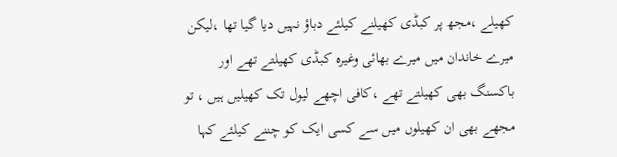کھیلے ،مجھ پر کبڈی کھیلنے کیلئے دباؤ نہیں دیا گیا تھا ،لیکن میرے خاندان میں میرے بھائی وغیرہ کبڈی کھیلتے تھے اور باکسنگ بھی کھیلتے تھے ،کافی اچھے لیول تک کھیلیں ہیں ، تو مجھے بھی ان کھیلوں میں سے کسی ایک کو چننے کیلئے کہا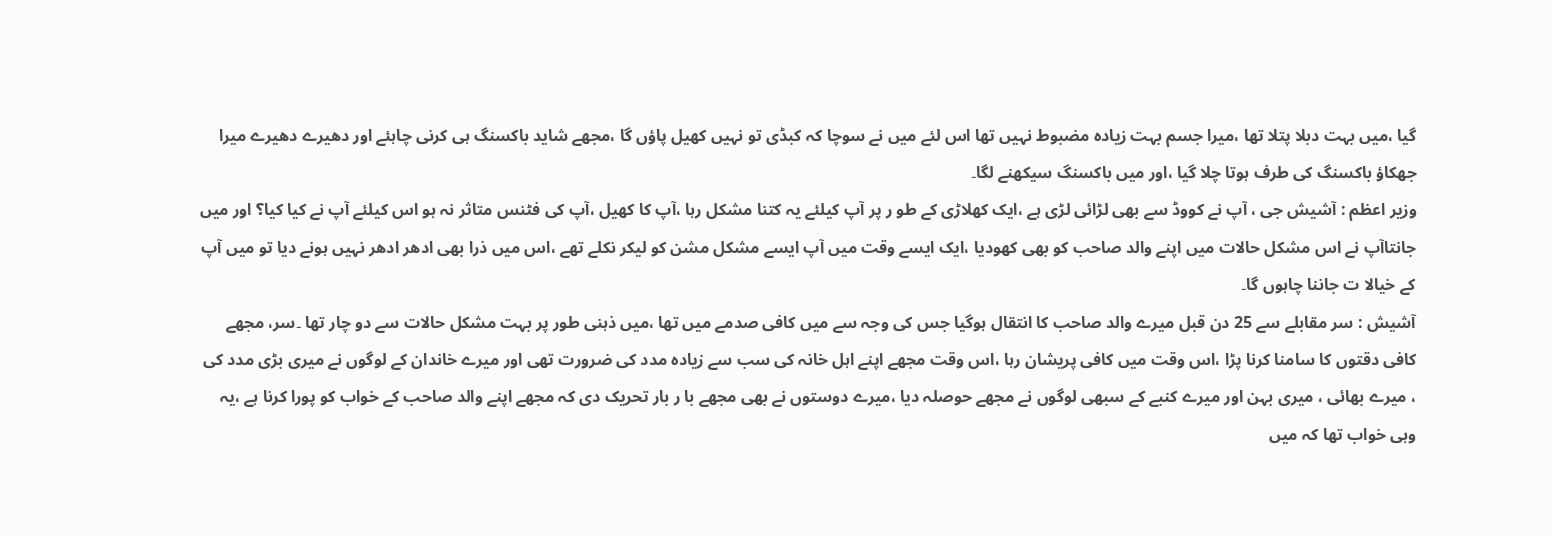گیا ،میں بہت دبلا پتلا تھا ،میرا جسم بہت زیادہ مضبوط نہیں تھا اس لئے میں نے سوچا کہ کبڈی تو نہیں کھیل پاؤں گا ،مجھے شاید باکسنگ ہی کرنی چاہئے اور دھیرے دھیرے میرا جھکاؤ باکسنگ کی طرف ہوتا چلا گیا ،اور میں باکسنگ سیکھنے لگا۔
وزیر اعظم : آشیش جی ، آپ نے کووڈ سے بھی لڑائی لڑی ہے ،ایک کھلاڑی کے طو ر پر آپ کیلئے یہ کتنا مشکل رہا ،آپ کا کھیل ،آپ کی فٹنس متاثر نہ ہو اس کیلئے آپ نے کیا کیا؟ اور میں جانتاآپ نے اس مشکل حالات میں اپنے والد صاحب کو بھی کھودیا ،ایک ایسے وقت میں آپ ایسے مشکل مشن کو لیکر نکلے تھے ،اس میں ذرا بھی ادھر ادھر نہیں ہونے دیا تو میں آپ کے خیالا ت جاننا چاہوں گا۔
آشیش : سر مقابلے سے 25 دن قبل میرے والد صاحب کا انتقال ہوگیا جس کی وجہ سے میں کافی صدمے میں تھا ،میں ذہنی طور پر بہت مشکل حالات سے دو چار تھا ۔سر، مجھے کافی دقتوں کا سامنا کرنا پڑا ،اس وقت میں کافی پریشان رہا ،اس وقت مجھے اپنے اہل خانہ کی سب سے زیادہ مدد کی ضرورت تھی اور میرے خاندان کے لوگوں نے میری بڑی مدد کی ، میرے بھائی ، میری بہن اور میرے کنبے کے سبھی لوگوں نے مجھے حوصلہ دیا ،میرے دوستوں نے بھی مجھے با ر بار تحریک دی کہ مجھے اپنے والد صاحب کے خواب کو پورا کرنا ہے ،یہ وہی خواب تھا کہ میں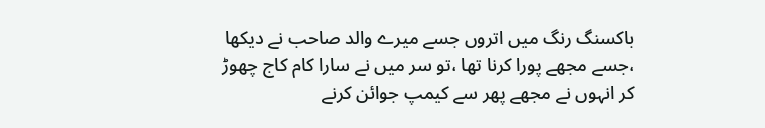باکسنگ رنگ میں اتروں جسے میرے والد صاحب نے دیکھا ،جسے مجھے پورا کرنا تھا ،تو سر میں نے سارا کام کاج چھوڑ کر انہوں نے مجھے پھر سے کیمپ جوائن کرنے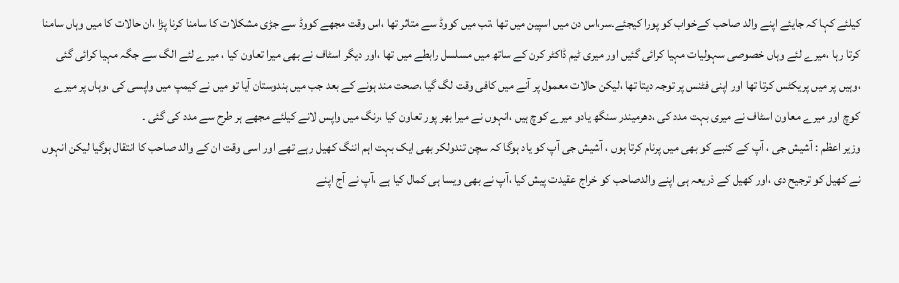کیلئے کہا کہ جایئے اپنے والد صاحب کےخواب کو پورا کیجئے۔سر،اس دن میں اسپین میں تھا ،تب میں کووڈ سے متاثر تھا ،اس وقت مجھے کووڈ سے جڑی مشکلات کا سامنا کرنا پڑا ،ان حالات کا میں وہاں سامنا کرتا رہا ،میرے لئے وہاں خصوصی سہولیات مہیا کرائی گئیں اور میری ٹیم ڈاکٹر کرن کے ساتھ میں مسلسل رابطے میں تھا ،اور دیگر اسٹاف نے بھی میرا تعاون کیا ، میرے لئے الگ سے جگہ مہیا کرائی گئی ،وہیں پر میں پریکٹس کرتا تھا اور اپنی فٹنس پر توجہ دیتا تھا ،لیکن حالات معمول پر آنے میں کافی وقت لگ گیا ،صحت مند ہونے کے بعد جب میں ہندوستان آیا تو میں نے کیمپ میں واپسی کی ،وہاں پر میرے کوچ اور میرے معاون اسٹاف نے میری بہت مدد کی ،دھرمیندر سنگھ یادو میرے کوچ ہیں ،انہوں نے میرا بھر پور تعاون کیا ،رنگ میں واپس لانے کیلئے مجھے ہر طرح سے مدد کی گئی ۔
وزیر اعظم : آشیش جی ، آپ کے کنبے کو بھی میں پرنام کرتا ہوں ، آشیش جی آپ کو یاد ہوگا کہ سچن تندولکر بھی ایک بہت اہم اننگ کھیل رہے تھے اور اسی وقت ان کے والد صاحب کا انتقال ہوگیا لیکن انہوں نے کھیل کو ترجیح دی ،اور کھیل کے ذریعہ ہی اپنے والدصاحب کو خراج عقیدت پیش کیا ،آپ نے بھی ویسا ہی کمال کیا ہے ،آپ نے آج اپنے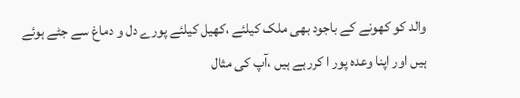والد کو کھونے کے باجود بھی ملک کیلئے ،کھیل کیلئے پورے دل و دماغ سے جٹے ہوئے ہیں اور اپنا وعدہ پور ا کررہے ہیں ،آپ کی مثال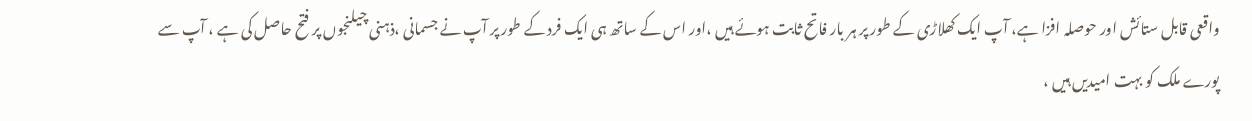واقعی قابل ستائش اور حوصلہ افزا ہے، آپ ایک کھلاڑی کے طور پر ہر بار فاتح ثابت ہوئے ہیں ،اور اس کے ساتھ ہی ایک فرد کے طور پر آپ نے جسمانی ،ذہنی چیلنجوں پر فتح حاصل کی ہے ، آپ سے پورے ملک کو بہت امیدیں ہیں ،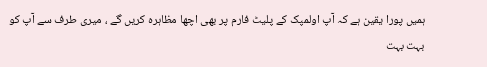ہمیں پورا یقین ہے کہ آپ اولمپک کے پلیٹ فارم پر بھی اچھا مظاہرہ کریں گے ، میری طرف سے آپ کو بہت بہت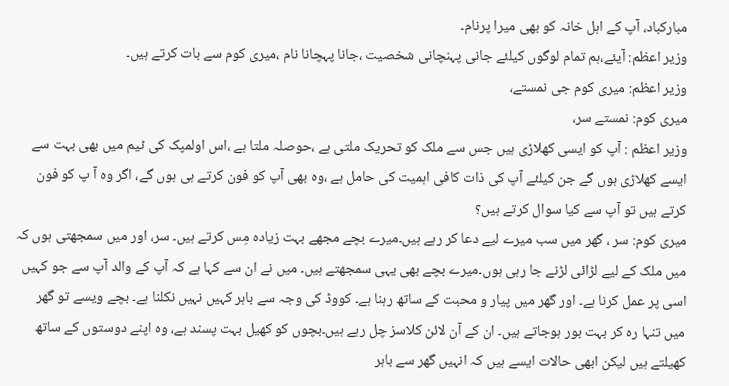مبارکباد، آپ کے اہل خانہ کو بھی میرا پرنام۔
وزیر اعظم: آیئے،ہم تمام لوگوں کیلئے جانی پہنچانی شخصیت ،جانا پہچانا نام ،میری کوم سے بات کرتے ہیں۔
وزیر اعظم: میری کوم جی نمستے،
میری کوم: نمستے سر،
وزیر اعظم : آپ کو ایسی کھلاڑی ہیں جس سے ملک کو تحریک ملتی ہے ،حوصلہ ملتا ہے ،اس اولمپک کی ٹیم میں بھی بہت سے ایسے کھلاڑی ہوں گے جن کیلئے آپ کی ذات کافی اہمیت کی حامل ہے ،وہ بھی آپ کو فون کرتے ہی ہوں گے، اگر وہ آ پ کو فون کرتے ہیں تو آپ سے کیا سوال کرتے ہیں؟
میری کوم: سر ، گھر میں سب میرے لیے دعا کر رہے ہیں۔میرے بچے مجھے بہت زیادہ مِس کرتے ہیں۔ سر، اور میں سمجھتی ہوں کہ میں ملک کے لیے لڑائی لڑنے جا رہی ہوں۔میرے بچے بھی یہی سمجھتے ہیں۔ میں نے ان سے کہا ہے کہ آپ کے والد آپ سے جو کہیں اسی پر عمل کرنا ہے۔ اور گھر میں پیار و محبت کے ساتھ رہنا ہے۔ کووڈ کی وجہ سے باہر کہیں نہیں نکلنا ہے۔ بچے ویسے تو گھر میں تنہا رہ کر بہت بور ہوجاتے ہیں۔ ان کے آن لائن کلاسز چل رہے ہیں۔بچوں کو کھیل بہت پسند ہے، وہ اپنے دوستوں کے ساتھ کھیلتے ہیں لیکن ابھی حالات ایسے ہیں کہ انہیں گھر سے باہر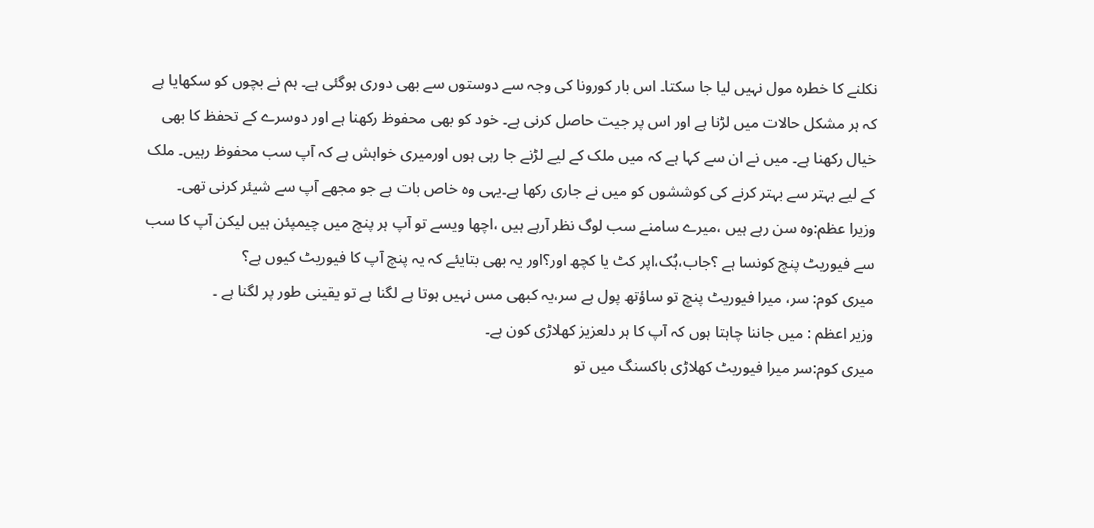نکلنے کا خطرہ مول نہیں لیا جا سکتا۔ اس بار کورونا کی وجہ سے دوستوں سے بھی دوری ہوگئی ہے۔ ہم نے بچوں کو سکھایا ہے کہ ہر مشکل حالات میں لڑنا ہے اور اس پر جیت حاصل کرنی ہے۔ خود کو بھی محفوظ رکھنا ہے اور دوسرے کے تحفظ کا بھی خیال رکھنا ہے۔ میں نے ان سے کہا ہے کہ میں ملک کے لیے لڑنے جا رہی ہوں اورمیری خواہش ہے کہ آپ سب محفوظ رہیں۔ ملک کے لیے بہتر سے بہتر کرنے کی کوششوں کو میں نے جاری رکھا ہے۔یہی وہ خاص بات ہے جو مجھے آپ سے شیئر کرنی تھی۔
وزیرا عظم:وہ سن رہے ہیں ،میرے سامنے سب لوگ نظر آرہے ہیں ،اچھا ویسے تو آپ ہر پنچ میں چیمپئن ہیں لیکن آپ کا سب سے فیوریٹ پنچ کونسا ہے ؟جاب،ہُک،اپر کٹ یا کچھ اور؟اور یہ بھی بتایئے کہ یہ پنچ آپ کا فیوریٹ کیوں ہے؟
میری کوم: سر، میرا فیوریٹ پنچ تو ساؤتھ پول ہے سر،یہ کبھی مس نہیں ہوتا ہے لگنا ہے تو یقینی طور پر لگنا ہے ۔
وزیر اعظم : میں جاننا چاہتا ہوں کہ آپ کا ہر دلعزیز کھلاڑی کون ہے۔
میری کوم:سر میرا فیوریٹ کھلاڑی باکسنگ میں تو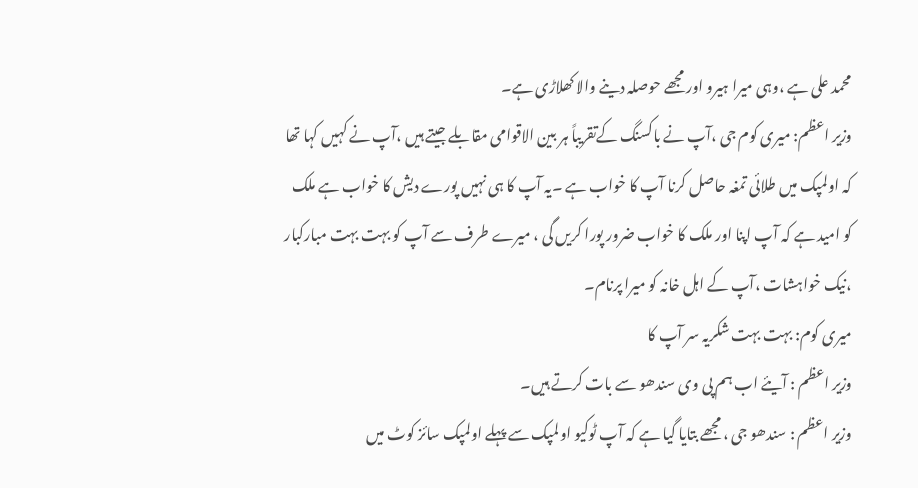محمد علی ہے ،وہی میرا ہیرو اور مجھے حوصلہ دینے والا کھلاڑی ہے۔
وزیر اعظم: میری کوم جی ،آپ نے باکسنگ کےتقریباً ہر بین الاقوامی مقابلے جیتے ہیں ،آپ نے کہیں کہا تھا کہ اولمپک میں طلائی تمغہ حاصل کرنا آپ کا خواب ہے ۔یہ آپ کا ہی نہیں پورے دیش کا خواب ہے ملک کو امید ہے کہ آپ اپنا اور ملک کا خواب ضرور پورا کریں گی ، میرے طرف سے آپ کو بہت بہت مبارکبار ،نیک خواہشات ،آپ کے اہل خانہ کو میرا پرنام۔
میری کوم: بہت بہت شکریہ سر آپ کا
وزیر اعظم : آیئے اب ہم پی وی سندھو سے بات کرتے ہیں۔
وزیر اعظم : سندھو جی ، مجھے بتایا گیا ہے کہ آپ ٹوکیو اولمپک سے پہلے اولمپک سائز کوٹ میں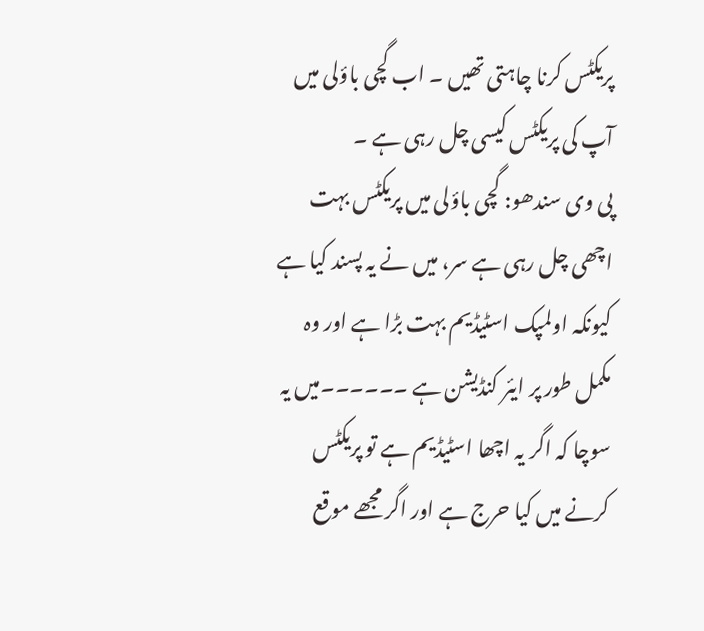پریکٹس کرنا چاہتی تھیں ۔ اب گچی باؤلی میں آپ کی پریکٹس کیسی چل رہی ہے ۔
پی وی سندھو: گچی باؤلی میں پریکٹس بہت اچھی چل رہی ہے سر، میں نے یہ پسند کیا ہے کیونکہ اولمپک اسٹیڈیم بہت بڑا ہے اور وہ مکمل طور پر ایئر کنڈیشن ہے ۔۔۔۔۔۔میں یہ سوچا کہ اگر یہ اچھا اسٹیڈیم ہے تو پریکٹس کرنے میں کیا حرج ہے اور اگر مجھے موقع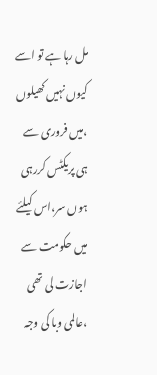مل رہا ہے تو اسے کیوں نہیں کھیلوں ،میں فروری سے ہی پریکٹس کررہی ہوں سر،اس کیلئے میں حکومت سے اجازت لی تھی ،عالمی وبا کی وجہ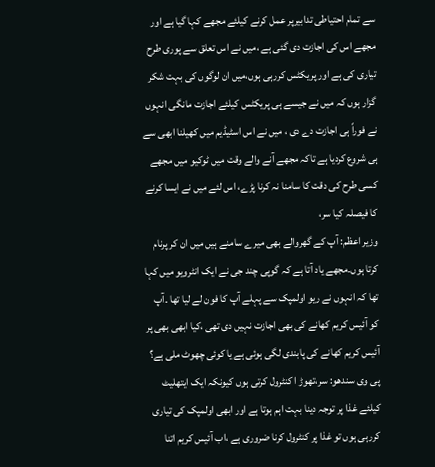سے تمام احتیاطی تدابیرپر عمل کرنے کیلئے مجھے کہا گیا ہے اور مجھے اس کی اجازت دی گئی ہے ،میں نے اس تعلق سے پوری طرح تیاری کی ہے اور پریکٹس کررہی ہوں،میں ان لوگوں کی بہت شکر گزار ہوں کہ میں نے جیسے ہی پریکٹس کیلئے اجازت مانگی انہوں نے فوراً ہی اجازت دے دی ، میں نے اس اسٹیڈیم میں کھیلنا ابھی سے ہی شروع کردیا ہے تاکہ مجھے آنے والے وقت میں ٹوکیو میں مجھے کسی طرح کی دقت کا سامنا نہ کرنا پڑے، اس لئے میں نے ایسا کرنے کا فیصلہ کیا سر،
وزیر اعظم: آپ کے گھروالے بھی میرے سامنے ہیں میں ان کر پرنام کرتا ہوں۔مجھے یاد آتا ہے کہ گوپی چند جی نے ایک انٹرویو میں کہا تھا کہ انہوں نے ریو اولمپک سے پہلے آپ کا فون لے لیا تھا ۔آپ کو آئیس کریم کھانے کی بھی اجازت نہیں دی تھی ،کیا ابھی بھی پر آئیس کریم کھانے کی پابندی لگی ہوئی ہے یا کوئی چھوٹ ملی ہے؟
پی وی سندھو: سر،تھوڑ ا کنٹرول کرتی ہوں کیونکہ ایک ایتھلیٹ کیلئے غذا پر توجہ دینا بہت اہم ہوتا ہے اور ابھی اولمپک کی تیاری کررہی ہوں تو غذا پر کنٹرول کرنا ضروری ہے ،اب آئیس کریم اتنا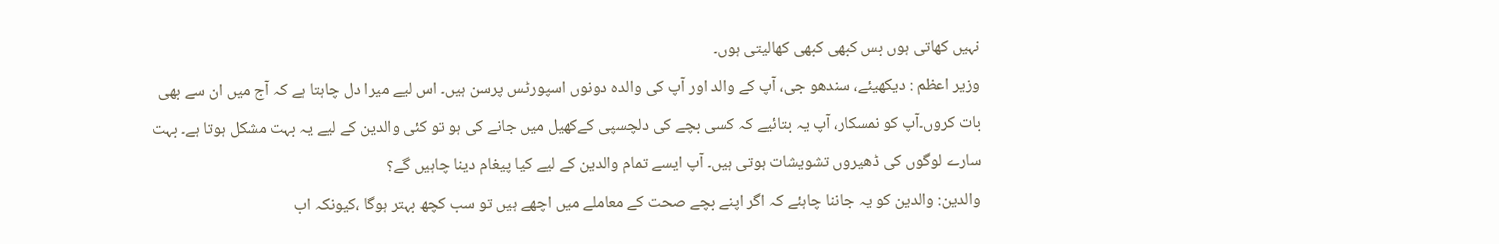نہیں کھاتی ہوں بس کبھی کبھی کھالیتی ہوں۔
وزیر اعظم : دیکھیئے، سندھو جی، آپ کے والد اور آپ کی والدہ دونوں اسپورٹس پرسن ہیں۔ اس لیے میرا دل چاہتا ہے کہ آج میں ان سے بھی بات کروں۔آپ کو نمسکار، آپ یہ بتائیے کہ کسی بچے کی دلچسپی کےکھیل میں جانے کی ہو تو کئی والدین کے لیے یہ بہت مشکل ہوتا ہے۔ بہت سارے لوگوں کی ڈھیروں تشویشات ہوتی ہیں۔ آپ ایسے تمام والدین کے لیے کیا پیغام دینا چاہیں گے؟
والدین: والدین کو یہ جاننا چاہئے کہ اگر اپنے بچے صحت کے معاملے میں اچھے ہیں تو سب کچھ بہتر ہوگا ،کیونکہ اب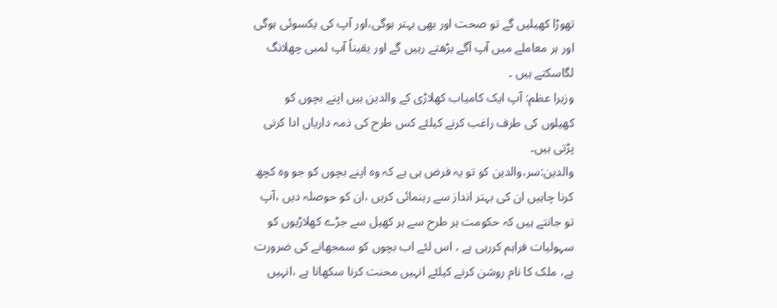تھوڑا کھیلیں گے تو صحت اور بھی بہتر ہوگی،اور آپ کی یکسوئی ہوگی اور ہر معاملے میں آپ آگے بڑھتے رہیں گے اور یقیناً آپ لمبی چھلانگ لگاسکتے ہیں ۔
وزیرا عظم: آپ ایک کامیاب کھلاڑی کے والدین ہیں اپنے بچوں کو کھیلوں کی طرف راغب کرنے کیلئے کس طرح کی ذمہ داریاں ادا کرنی پڑتی ہیں۔
والدین:سر،والدین کو تو یہ فرض ہی ہے کہ وہ اپنے بچوں کو جو وہ کچھ کرنا چاہیں ان کی بہتر انداز سے رہنمائی کریں ،ان کو حوصلہ دیں ،آپ تو جانتے ہیں کہ حکومت ہر طرح سے ہر کھیل سے جڑے کھلاڑیوں کو سہولیات فراہم کررہی ہے ، اس لئے اب بچوں کو سمجھانے کی ضرورت ہے، ملک کا نام روشن کرنے کیلئے انہیں محنت کرنا سکھانا ہے ،انہیں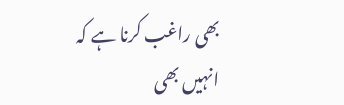بھی راغب کرنا ہے کہ انہیں بھی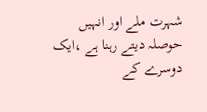شہرت ملے اور انہیں حوصلہ دیتے رہنا ہے ،ایک دوسرے کے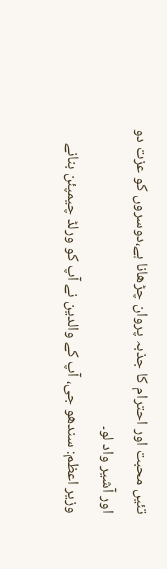تئیں محبت اور احترام کا جذبہ پروان چڑھانا ہے،دوسروں کو عزت دو اور آشیر واد لو۔
وزیر اعظم: سندھو جی، آپ کے والدین نے آپ کو ورلڈ چیمپئن بنانے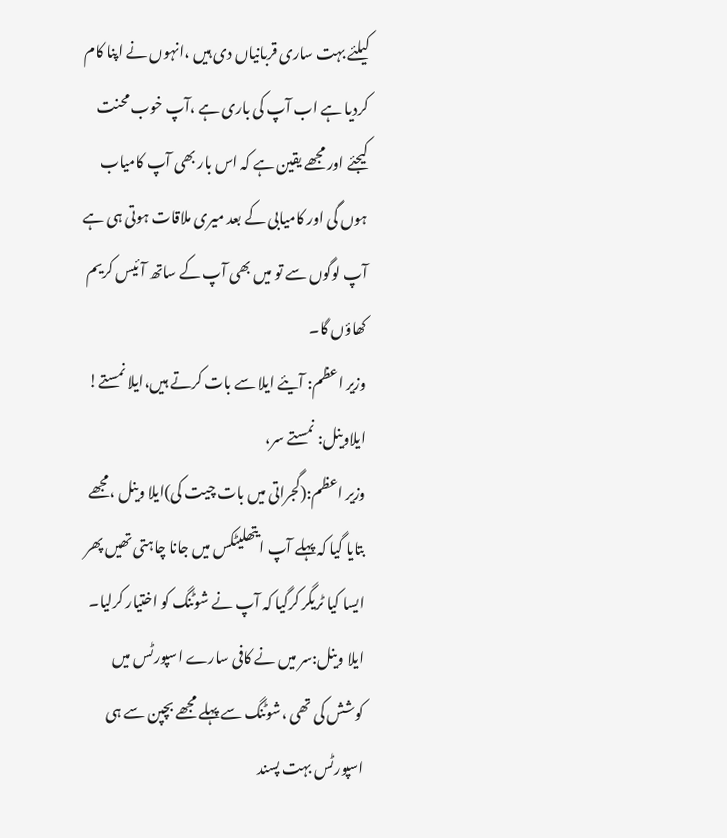کیلئے بہت ساری قربانیاں دی ہیں ،انہوں نے اپنا کام کردیا ہے اب آپ کی باری ہے ،آپ خوب محنت کیجئے اور مجھے یقین ہے کہ اس بار بھی آپ کامیاب ہوں گی اور کامیابی کے بعد میری ملاقات ہوتی ہی ہے آپ لوگوں سے تو میں بھی آپ کے ساتھ آئیس کریم کھاؤں گا۔
وزیر اعظم: آیئے ایلا سے بات کرتے ہیں،ایلا نمستے!
ایلاوینل: نمستے سر،
وزیر اعظم:(گجراتی میں بات چیت کی)ایلا وینل ،مجھے بتایا گیا کہ پہلے آپ ایتھلیٹکس میں جانا چاہتی تھیں پھر ایسا کیا ٹریگر کرگیا کہ آپ نے شوٹنگ کو اختیار کرلیا۔
ایلا وینل:سر میں نے کافی سارے اسپورٹس میں کوشش کی تھی ،شوٹنگ سے پہلے مجھے بچپن سے ہی اسپورٹس بہت پسند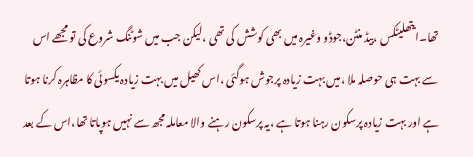تھا۔ایتھلیٹکس ،بیڈ منٹن،جوڈو وغیرہ میں بھی کوشش کی تھی ،لیکن جب میں شوٹنگ شروع کی تو مجھے اس سے بہت ہی حوصلہ ملا ،میں بہت زیادہ پرجوش ہوگئی ،اس کھیل میں بہت زیادہ یکسوئی کا مظاہرہ کرنا ہوتا ہے اور بہت زیادہ پرسکون رہنا ہوتا ہے ،یہ پرسکون رہنے والا معاملہ مجھ سے نہیں ہوپاتا تھا،اس کے بعد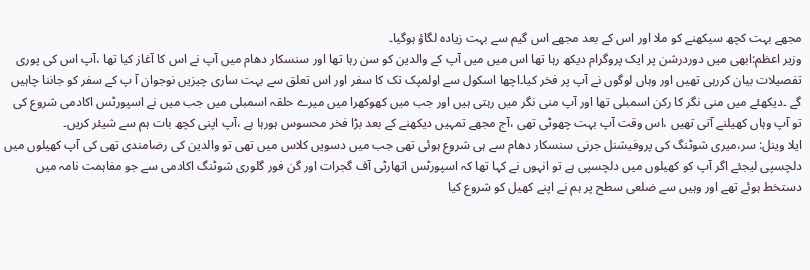مجھے بہت کچھ سیکھنے کو ملا اور اس کے بعد مجھے اس گیم سے بہت زیادہ لگاؤ ہوگیا۔
وزیر اعظم:ابھی میں دوردرشن پر ایک پروگرام دیکھ رہا تھا اس میں میں آپ کے والدین کو سن رہا تھا اور سنسکار دھام میں آپ نے اس کا آغاز کیا تھا ،آپ اس کی پوری تفصیلات بیان کررہی تھیں اور وہاں لوگوں نے آپ پر فخر کیا۔اچھا اسکول سے اولمپک تک کا سفر اور اس تعلق سے بہت ساری چیزیں نوجوان آ پ کے سفر کو جاننا چاہیں گے ۔دیکھئے میں منی نگر کا رکن اسمبلی تھا اور آپ منی نگر میں رہتی ہیں اور جب میں کھوکھرا میں میرے حلقہ اسمبلی میں جب میں نے اسپورٹس اکادمی شروع کی تو آپ وہاں کھیلنے آتی تھیں ،اس وقت آپ بہت چھوٹی تھی ،آج مجھے تمہیں دیکھنے کے بعد بڑا فخر محسوس ہورہا ہے ،آپ اپنی کچھ بات ہم سے شیئر کریں۔
ایلا وینل: سر،میری شوٹنگ کی پروفیشنل جرنی سنسکار دھام سے ہی شروع ہوئی تھی جب میں دسویں کلاس میں تھی تو والدین کی رضامندی تھی کی آپ کھیلوں میں دلچسپی لیجئے اگر آپ کو کھیلوں میں دلچسپی ہے تو انہوں نے کہا تھا کہ اسپورٹس اتھارٹی آف گجرات اور گن فور گلوری شوٹنگ اکادمی سے جو مفاہمت نامہ میں دستخط ہوئے تھے اور وہیں سے ضلعی سطح پر ہم نے اپنے کھیل کو شروع کیا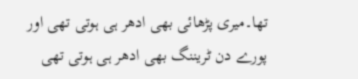تھا۔میری پڑھائی بھی ادھر ہی ہوتی تھی اور پورے دن ٹریننگ بھی ادھر ہی ہوتی تھی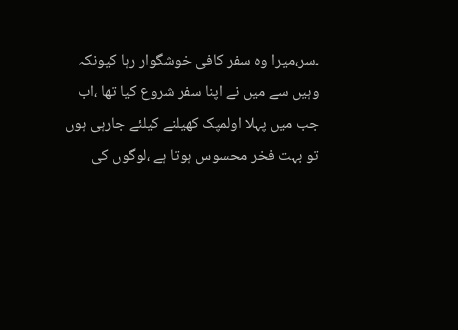۔سر،میرا وہ سفر کافی خوشگوار رہا کیونکہ وہیں سے میں نے اپنا سفر شروع کیا تھا ،اب جب میں پہلا اولمپک کھیلنے کیلئے جارہی ہوں تو بہت فخر محسوس ہوتا ہے ،لوگوں کی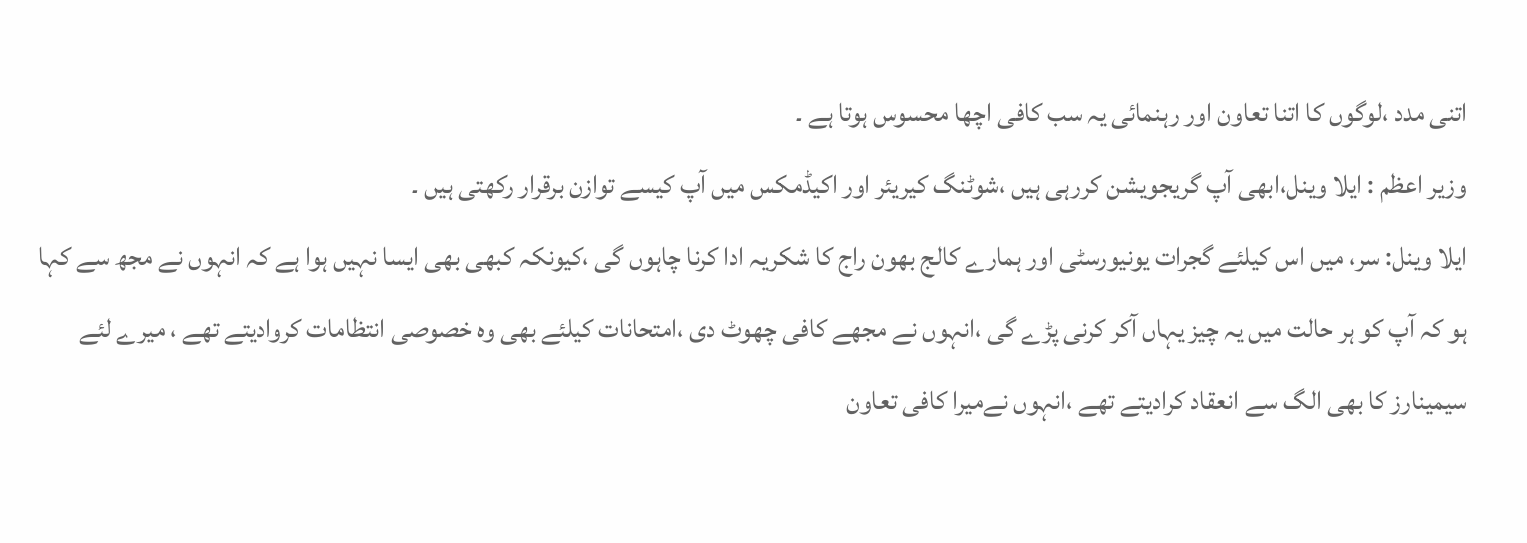اتنی مدد ،لوگوں کا اتنا تعاون اور رہنمائی یہ سب کافی اچھا محسوس ہوتا ہے ۔
وزیر اعظم : ایلا وینل،ابھی آپ گریجویشن کررہی ہیں ،شوٹنگ کیریئر اور اکیڈمکس میں آپ کیسے توازن برقرار رکھتی ہیں ۔
ایلا وینل: سر، میں اس کیلئے گجرات یونیورسٹی اور ہمارے کالج بھون راج کا شکریہ ادا کرنا چاہوں گی ،کیونکہ کبھی بھی ایسا نہیں ہوا ہے کہ انہوں نے مجھ سے کہا ہو کہ آپ کو ہر حالت میں یہ چیز یہاں آکر کرنی پڑے گی ،انہوں نے مجھے کافی چھوٹ دی ،امتحانات کیلئے بھی وہ خصوصی انتظامات کروادیتے تھے ، میرے لئے سیمینارز کا بھی الگ سے انعقاد کرادیتے تھے ،انہوں نےمیرا کافی تعاون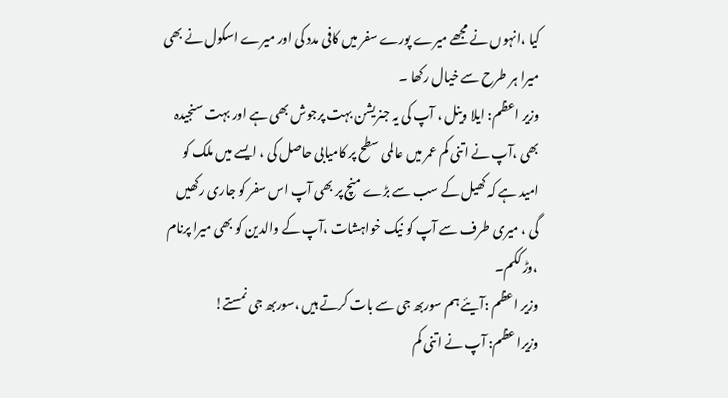کیا ،انہوں نے مجھے میرے پورے سفر میں کافی مدد کی اور میرے اسکول نے بھی میرا ہر طرح سے خیال رکھا ۔
وزیر اعظم: ایلا وینل ، آپ کی یہ جنریشن بہت پرجوش بھی ہے اور بہت سنجیدہ بھی ،آپ نے اتنی کم عمر میں عالمی سطح پر کامیابی حاصل کی ، ایسے میں ملک کو امید ہے کہ کھیل کے سب سے بڑے منچ پر بھی آپ اس سفر کو جاری رکھیں گی ، میری طرف سے آپ کو نیک خواہشات ،آپ کے والدین کو بھی میرا پرنام ،وڑککم۔
وزیر اعظم :آیئے ہم سوربھ جی سے بات کرتے ہیں ،سوربھ جی نمستے!
وزیرا عظم: آپ نے اتنی کم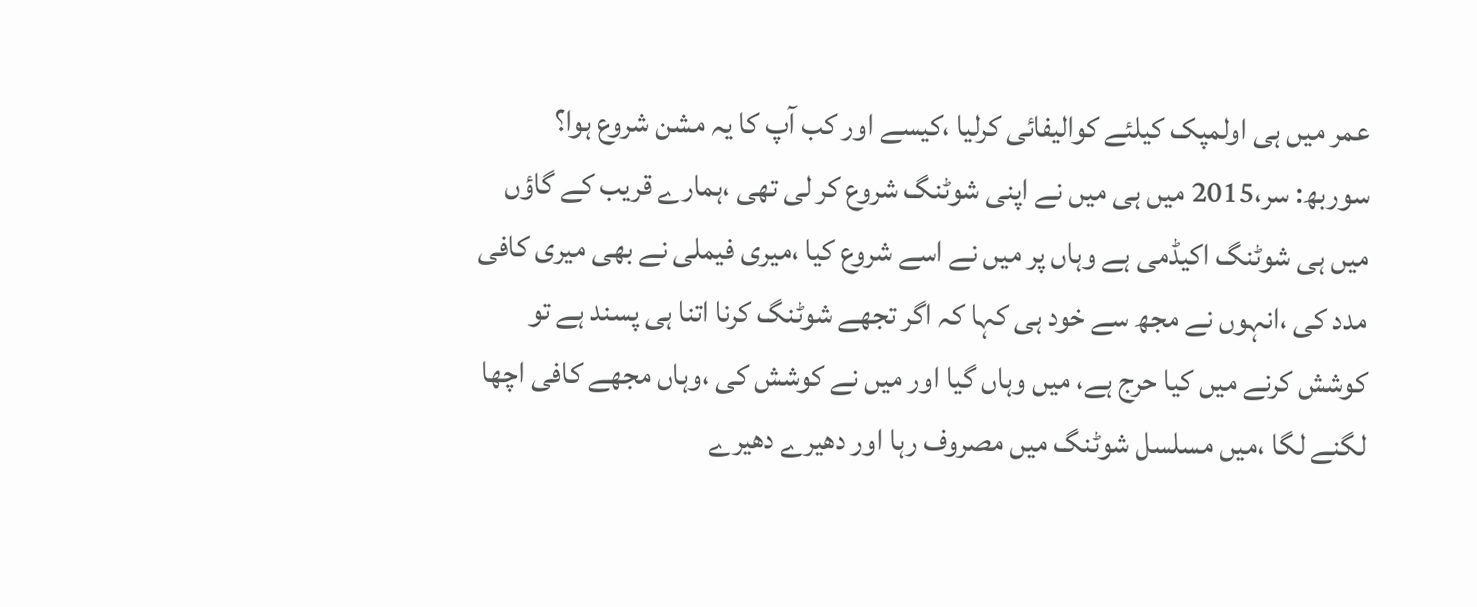عمر میں ہی اولمپک کیلئے کوالیفائی کرلیا ،کیسے اور کب آپ کا یہ مشن شروع ہوا؟
سوربھ: سر،2015 میں ہی میں نے اپنی شوٹنگ شروع کر لی تھی ،ہمارے قریب کے گاؤں میں ہی شوٹنگ اکیڈمی ہے وہاں پر میں نے اسے شروع کیا ،میری فیملی نے بھی میری کافی مدد کی ،انہوں نے مجھ سے خود ہی کہا کہ اگر تجھے شوٹنگ کرنا اتنا ہی پسند ہے تو کوشش کرنے میں کیا حرج ہے، میں وہاں گیا اور میں نے کوشش کی ،وہاں مجھے کافی اچھا لگنے لگا ،میں مسلسل شوٹنگ میں مصروف رہا اور دھیرے دھیرے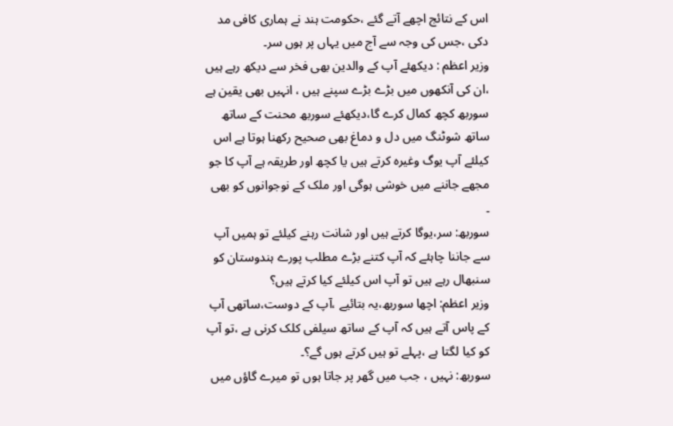اس کے نتائج اچھے آتے گئے ،حکومت ہند نے ہماری کافی مد دکی ،جس کی وجہ سے آج میں یہاں پر ہوں سر۔
وزیر اعظم : دیکھئے آپ کے والدین بھی فخر سے دیکھ رہے ہیں ،ان کی آنکھوں میں بڑے بڑے سپنے ہیں ، انہیں بھی یقین ہے سوربھ کچھ کمال کرے گا،دیکھئے سوربھ محنت کے ساتھ ساتھ شوٹنگ میں دل و دماغ بھی صحیح رکھنا ہوتا ہے اس کیلئے آپ یوگ وغیرہ کرتے ہیں یا کچھ اور طریقہ ہے آپ کا جو مجھے جاننے میں خوشی ہوگی اور ملک کے نوجوانوں کو بھی ۔
سوربھ: سر،یوگا کرتے ہیں اور شانت رہنے کیلئے تو ہمیں آپ سے جاننا چاہئے کہ آپ کتنے بڑے مطلب پورے ہندوستان کو سنبھال رہے ہیں تو آپ اس کیلئے کیا کرتے ہیں؟
وزیر اعظم: اچھا سوربھ،یہ بتائیے ،آپ کے دوست،ساتھی آپ کے پاس آتے ہیں کہ آپ کے ساتھ سیلفی کلک کرنی ہے ،تو آپ کو کیا لگتا ہے ،پہلے تو ہیں کرتے ہوں گے؟۔
سوربھ: نہیں ، جب میں گھر پر جاتا ہوں تو میرے گاؤں میں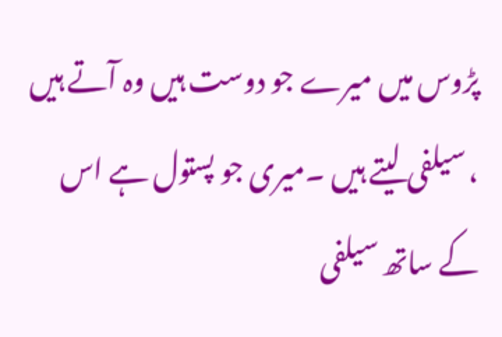پڑوس میں میرے جو دوست ہیں وہ آتے ہیں ، سیلفی لیتے ہیں ۔میری جو پستول ہے اس کے ساتھ سیلفی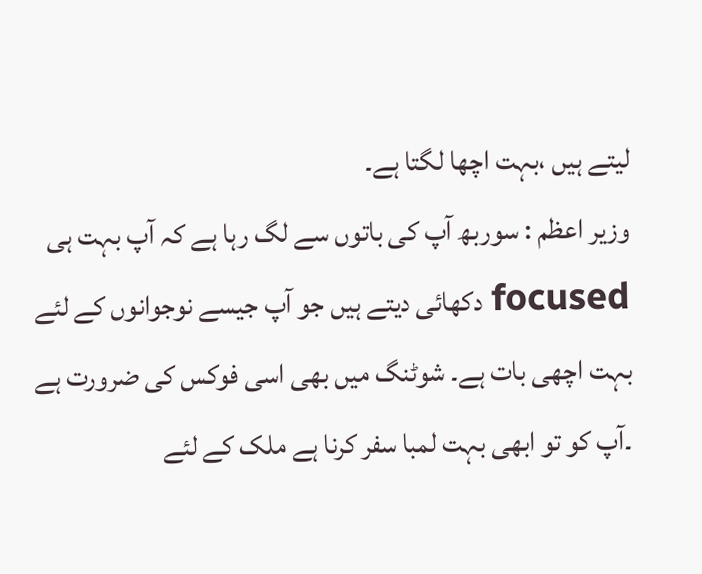لیتے ہیں ،بہت اچھا لگتا ہے۔
وزیر اعظم : سوربھ آپ کی باتوں سے لگ رہا ہے کہ آپ بہت ہی focused دکھائی دیتے ہیں جو آپ جیسے نوجوانوں کے لئے بہت اچھی بات ہے۔ شوٹنگ میں بھی اسی فوکس کی ضرورت ہے ۔آپ کو تو ابھی بہت لمبا سفر کرنا ہے ملک کے لئے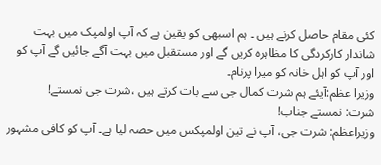کئی مقام حاصل کرنے ہیں ۔ ہم اسبھی کو یقین ہے کہ آپ اولمپک میں بہت شاندار کارکردگی کا مظاہرہ کریں گے اور مستقبل میں بہت آگے جائیں گے آپ کو اور آپ کو اہل خانہ کو میرا پرنام۔
وزیرا عظم:آیئے ہم شرت کمال جی سے بات کرتے ہیں ،شرت جی نمستے!
شرت: نمستے جناب!
وزیراعظم: شرت جی، آپ نے تین اولمپکس میں حصہ لیا ہے۔ آپ کو کافی مشہور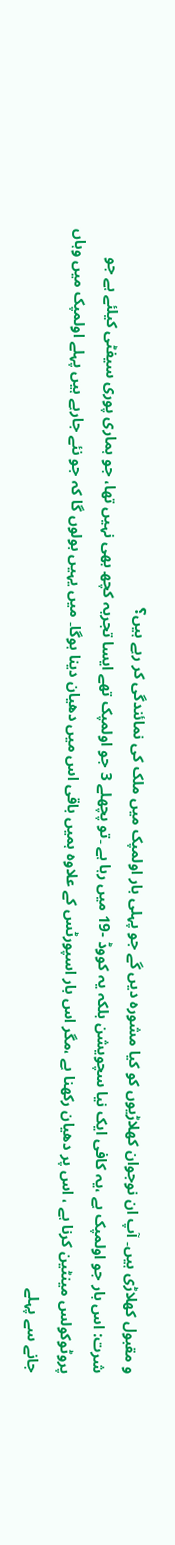و مقبول کھلاڑی ہیں۔ آپ ان نوجوان کھلاڑیوں کو کیا مشورہ دیں گے جو پہلی بار اولمپک میں ملک کی نمائندگی کر رہے ہیں؟
شرت: اس بار جو اولمپک ہے ،یہ کافی ایک نیا سچویشن بلکہ یہ کووڈ -19 میں رہا ہے ۔تو پچھلے 3 جو اولمپک تھے ایسا تجربہ کچھ بھی نہیں تھا، جو ہماری پوری سیفٹی کیلئے ہے جو پروٹوکولس مینٹین کرنا ہے ، اس پر دھیان رکھنا ہے ،مگر اس بار اسپورٹس کے علاوہ ہمیں باقی اس میں دھیان دینا ہوگا۔ میں یہیں بولوں گا کہ جو نئے جارہے ہیں پہلے اولمپک میں وہاں جانے سے پہلے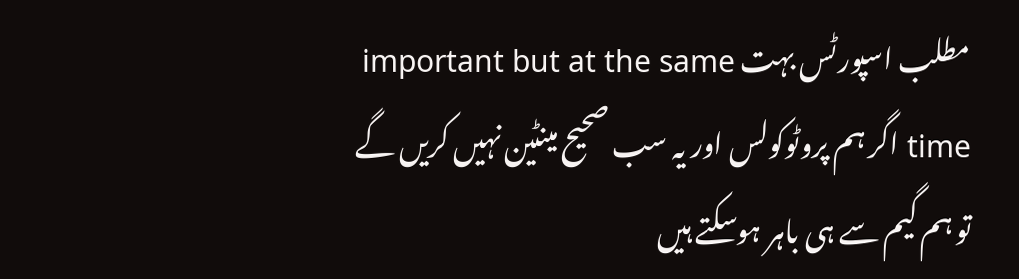مطلب اسپورٹس بہت important but at the same time اگر ہم پروٹوکولس اور یہ سب صحیح مینٹین نہیں کریں گے تو ہم گیم سے ہی باہر ہوسکتے ہیں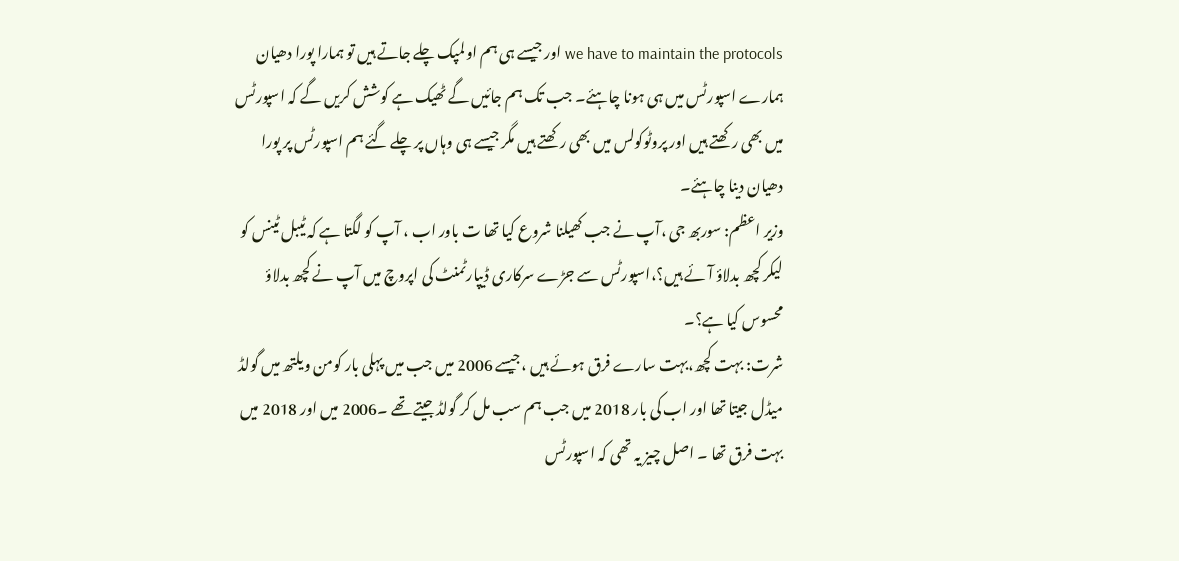we have to maintain the protocols اور جیسے ہی ہم اولمپک چلے جاتے ہیں تو ہمارا پورا دھیان ہمارے اسپورٹس میں ہی ہونا چاہئے۔ جب تک ہم جائیں گے ٹھیک ہے کوشش کریں گے کہ اسپورٹس میں بھی رکھتے ہیں اور پروٹوکولس میں بھی رکھتے ہیں مگر جیسے ہی وہاں پر چلے گئے ہم اسپورٹس پر پورا دھیان دینا چاہئے۔
وزیر اعظم: سوربھ جی ،آپ نے جب کھیلنا شروع کیا تھا ت باور اب ، آپ کو لگتا ہے کہ ٹیبل ٹینس کو لیکر کچھ بدلاؤ آئے ہیں؟،اسپورٹس سے جڑے سرکاری ڈیپارٹمنٹ کی اپروچ میں آپ نے کچھ بدلاؤ محسوس کیا ہے؟۔
شرت: بہت کچھ،بہت سارے فرق ہوئے ہیں ،جیسے 2006 میں جب میں پہلی بار کومن ویلتھ میں گولڈ میڈل جیتا تھا اور اب کی بار 2018 میں جب ہم سب مل کر گولڈ جیتے تھے ۔2006 میں اور 2018 میں بہت فرق تھا ۔ اصل چیز یہ تھی کہ اسپورٹس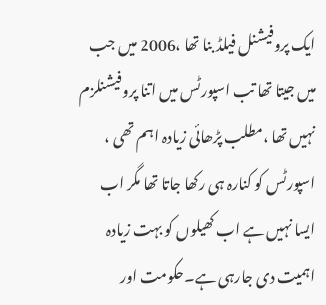ایک پروفیشنل فیلڈ بنا تھا ،2006 میں جب میں جیتا تھا تب اسپورٹس میں اتنا پروفیشنلزم نہیں تھا ،مطلب پڑھائی زیادہ اہم تھی ، اسپورٹس کو کنارہ ہی رکھا جاتا تھا مگر اب ایسا نہیں ہے اب کھیلوں کو بہت زیادہ اہمیت دی جارہی ہے۔حکومت اور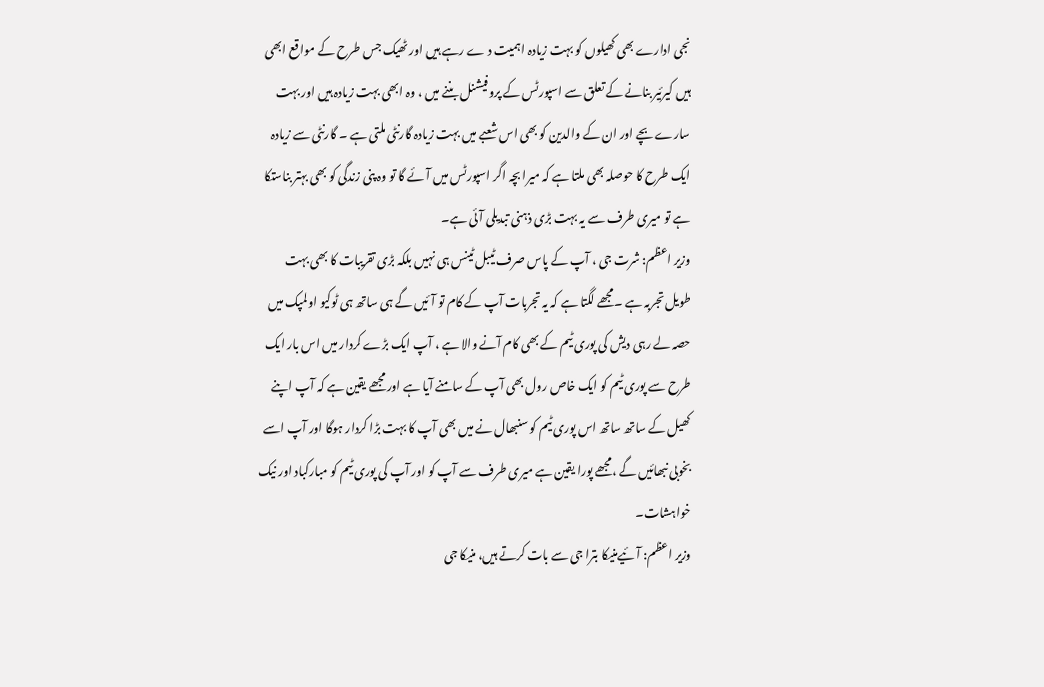نجی ادارے بھی کھیلوں کو بہت زیادہ اہمیت د ے رہے ہیں اور ٹھیک جس طرح کے مواقع ابھی ہیں کیرئیر بنانے کے تعلق سے اسپورٹس کے پروفیشنل بننے میں ، وہ ابھی بہت زیادہ ہیں اور بہت سارے بچے اور ان کے والدین کو بھی اس شعبے میں بہت زیادہ گارنٹی ملتی ہے ۔ گارنٹی سے زیادہ ایک طرح کا حوصلہ بھی ملتا ہے کہ میرا بچہ اگر اسپورٹس میں آئے گا تو وہ پنی زندگی کو بھی بہتر بناستکا ہے تو میری طرف سے یہ بہت بڑی ذہنی تبدیلی آئی ہے۔
وزیر اعظم: شرت جی ، آپ کے پاس صرف ٹیبل ٹینس ہی نہیں بلکہ بڑی تقریبات کا بھی بہت طویل تجربہ ہے ۔مجھے لگتا ہے کہ یہ تجربات آپ کے کام تو آئیں گے ہی ساتھ ہی ٹوکیو اولمپک میں حصہ لے رہی دیش کی پوری ٹیم کے بھی کام آنے والا ہے ، آپ ایک بڑے کردار میں اس بار ایک طرح سے پوری ٹیم کو ایک خاص رول بھی آپ کے سامنے آیا ہے اور مجھے یقین ہے کہ آپ اپنے کھیل کے ساتھ ساتھ اس پوری ٹیم کو سنبھال نے میں بھی آپ کا بہت بڑا کردار ہوگا اور آپ اسے بخوبی نبھائیں گے ،مجھے پورا یقین ہے میری طرف سے آپ کو اور آپ کی پوری ٹیم کو مبارکباد اور نیک خواہشات۔
وزیر اعظم: آئیےمنیکا بترا جی سے بات کرتے ہیں، منیکا جی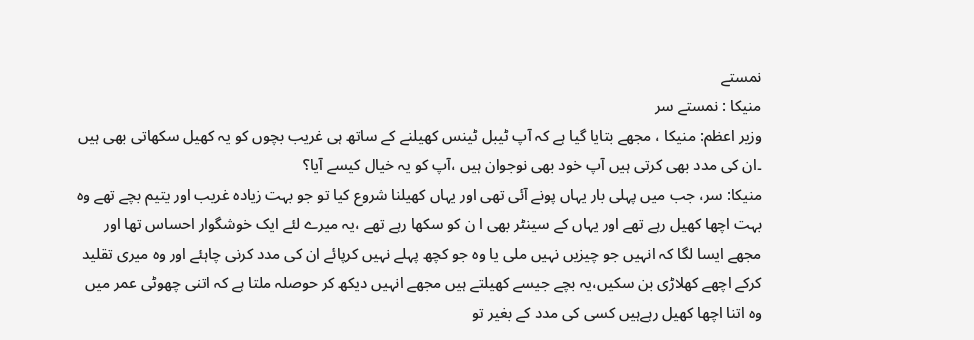نمستے
منیکا : نمستے سر
وزیر اعظم: منیکا ، مجھے بتایا گیا ہے کہ آپ ٹیبل ٹینس کھیلنے کے ساتھ ہی غریب بچوں کو یہ کھیل سکھاتی بھی ہیں ۔ان کی مدد بھی کرتی ہیں آپ خود بھی نوجوان ہیں ،آپ کو یہ خیال کیسے آیا؟
منیکا: سر، جب میں پہلی بار یہاں پونے آئی تھی اور یہاں کھیلنا شروع کیا تو جو بہت زیادہ غریب اور یتیم بچے تھے وہ بہت اچھا کھیل رہے تھے اور یہاں کے سینٹر بھی ا ن کو سکھا رہے تھے ،یہ میرے لئے ایک خوشگوار احساس تھا اور مجھے ایسا لگا کہ انہیں جو چیزیں نہیں ملی یا وہ جو کچھ پہلے نہیں کرپائے ان کی مدد کرنی چاہئے اور وہ میری تقلید کرکے اچھے کھلاڑی بن سکیں،یہ بچے جیسے کھیلتے ہیں مجھے انہیں دیکھ کر حوصلہ ملتا ہے کہ اتنی چھوٹی عمر میں وہ اتنا اچھا کھیل رہےہیں کسی کی مدد کے بغیر تو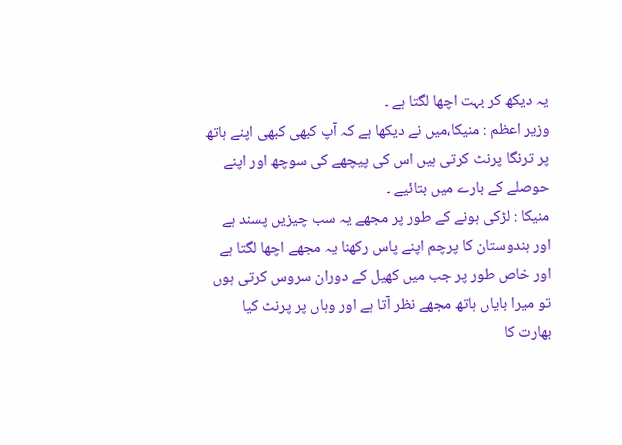یہ دیکھ کر بہت اچھا لگتا ہے ۔
وزیر اعظم : منیکا،میں نے دیکھا ہے کہ آپ کبھی کبھی اپنے ہاتھ پر ترنگا پرنٹ کرتی ہیں اس کی پیچھے کی سوچھ اور اپنے حوصلے کے بارے میں بتائیے ۔
منیکا : لڑکی ہونے کے طور پر مجھے یہ سب چیزیں پسند ہے اور ہندوستان کا پرچم اپنے پاس رکھنا یہ مجھے اچھا لگتا ہے اور خاص طور پر جب میں کھیل کے دوران سروس کرتی ہوں تو میرا بایاں ہاتھ مجھے نظر آتا ہے اور وہاں پر پرنٹ کیا بھارت کا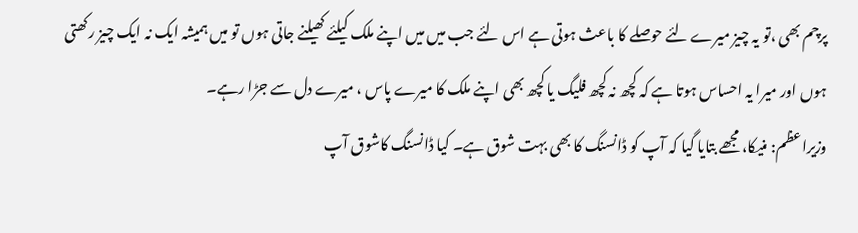پرچم بھی ،تو یہ چیز میرے لئے حوصلے کا باعث ہوتی ہے اس لئے جب میں میں اپنے ملک کیلئے کھیلنے جاتی ہوں تو میں ہمیشہ ایک نہ ایک چیز رکھتی ہوں اور میرا یہ احساس ہوتا ہے کہ کچھ نہ کچھ فلیگ یا کچھ بھی اپنے ملک کا میرے پاس ، میرے دل سے جڑا رہے۔
وزیراعظم: منیکا، مجھے بتایا گیا کہ آپ کو ڈانسنگ کا بھی بہت شوق ہے۔ کیا ڈانسنگ کاشوق آپ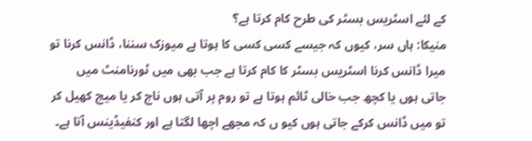کے لئے اسٹریس بسٹر کی طرح کام کرتا ہے؟
منیکا: ہاں سر، کیوں کہ جیسے کسی کسی کا ہوتا ہے میوزک سننا، ڈانس کرنا تو میرا ڈانس کرنا اسٹریس بسٹر کا کام کرتا ہے جب بھی میں ٹورنامنٹ میں جاتی ہوں یا کچھ جب خالی ٹائم ہوتا ہے تو روم پر آتی ہوں ناچ کر یا میچ کھیل کر تو میں ڈانس کرکے جاتی ہوں کیو ں کہ مجھے اچھا لگتا ہے اور کنفیڈینس آتا ہے۔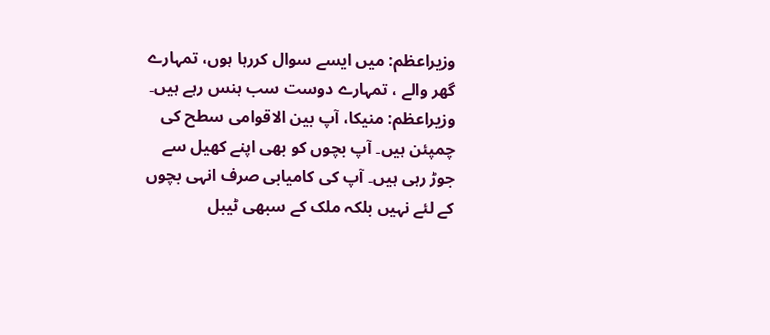وزیراعظم: میں ایسے سوال کررہا ہوں، تمہارے گھر والے ، تمہارے دوست سب ہنس رہے ہیں۔
وزیراعظم: منیکا، آپ بین الاقوامی سطح کی چمپئن ہیں۔ آپ بچوں کو بھی اپنے کھیل سے جوڑ رہی ہیں۔ آپ کی کامیابی صرف انہی بچوں کے لئے نہیں بلکہ ملک کے سبھی ٹیبل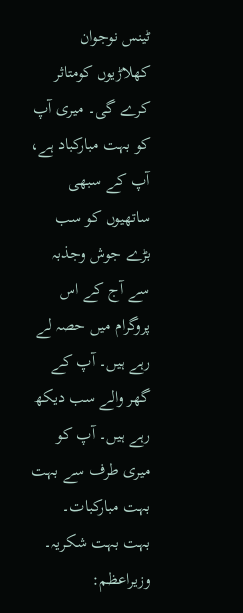ٹینس نوجوان کھلاڑیوں کومتاثر کرے گی۔ میری آپ کو بہت مبارکباد ہے، آپ کے سبھی ساتھیوں کو سب بڑے جوش وجذبہ سے آج کے اس پروگرام میں حصہ لے رہے ہیں۔ آپ کے گھر والے سب دیکھ رہے ہیں۔ آپ کو میری طرف سے بہت بہت مبارکبات۔ بہت بہت شکریہ۔
وزیراعظم: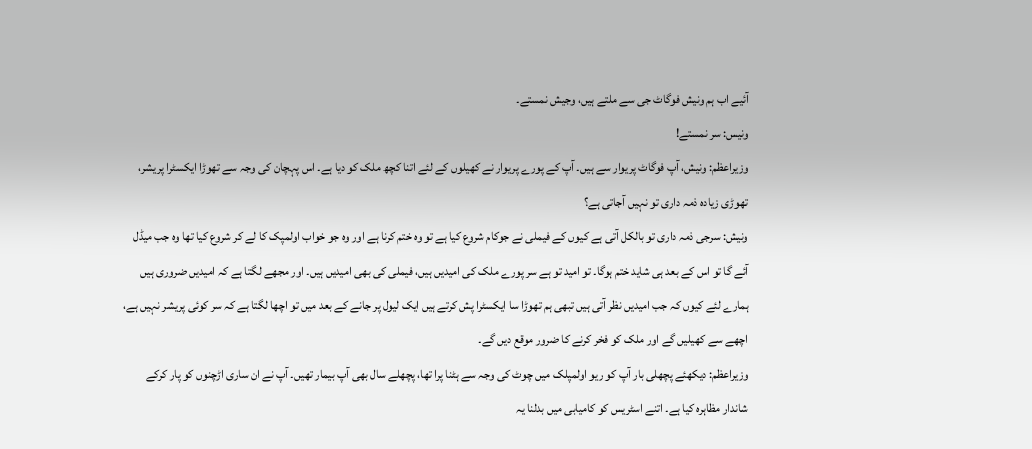آئیے اب ہم ونیش فوگاٹ جی سے ملتے ہیں، وجیش نمستے۔
ونیس: سر نمستے!
وزیراعظم: ونیش، آپ فوگاٹ پریوار سے ہیں۔ آپ کے پورے پریوار نے کھیلوں کے لئے اتنا کچھ ملک کو دیا ہے۔ اس پہچان کی وجہ سے تھوڑا ایکسٹرا پریشر، تھوڑی زیادہ ذمہ داری تو نہیں آجاتی ہے؟
ونیش: سرجی ذمہ داری تو بالکل آتی ہے کیوں کے فیملی نے جوکام شروع کیا ہے تو وہ ختم کرنا ہے اور وہ جو خواب اولمپک کا لے کر شروع کیا تھا وہ جب میڈل آئے گا تو اس کے بعد ہی شاید ختم ہوگا۔ تو امید تو ہے سر پورے ملک کی امیدیں ہیں، فیملی کی بھی امیدیں ہیں۔ اور مجھے لگتا ہے کہ امیدیں ضروری ہیں ہمارے لئے کیوں کہ جب امیدیں نظر آتی ہیں تبھی ہم تھوڑا سا ایکسٹرا پش کرتے ہیں ایک لیول پر جانے کے بعد میں تو اچھا لگتا ہے کہ سر کوئی پریشر نہیں ہے، اچھے سے کھیلیں گے اور ملک کو فخر کرنے کا ضرور موقع دیں گے۔
وزیراعظم: دیکھئے پچھلی بار آپ کو ریو اولمپلک میں چوٹ کی وجہ سے ہٹنا پرا تھا، پچھلے سال بھی آپ بیمار تھیں۔ آپ نے ان ساری اڑچنوں کو پار کرکے شاندار مظاہرہ کیا ہے۔ اتنے اسٹریس کو کامیابی میں بدلنا یہ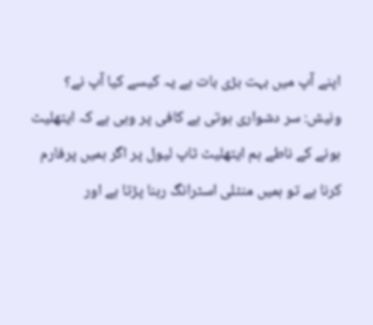اپنے آپ میں بہت بڑی بات ہے یہ کیسے کیا آپ نے؟
ونیش: سر دشواری ہوتی ہے کافی پر وہی ہے کہ ایتھلیٹ ہونے کے ناطے ہم ایتھلیٹ ٹاپ لیول پر اگر ہمیں پرفارم کرنا ہے تو ہمیں منٹلی اسٹرانگ رہنا پڑتا ہے اور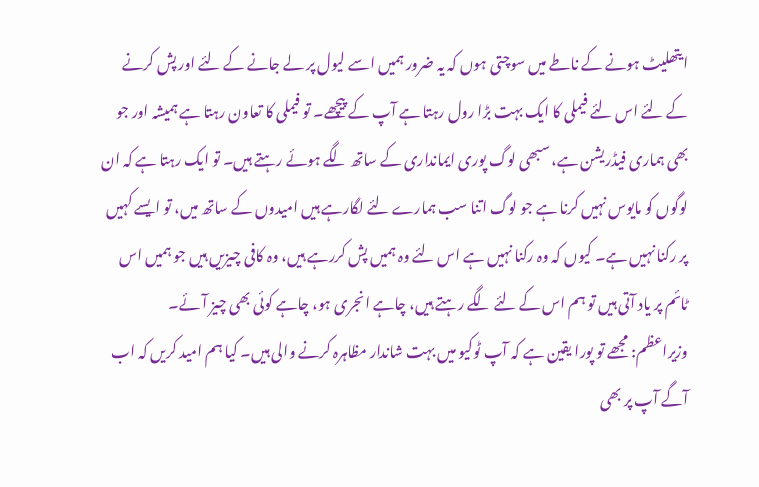ایتھلیٹ ہونے کے ناطے میں سوچتی ہوں کہ یہ ضرور ہمیں اسے لیول پر لے جانے کے لئے اور پش کرنے کے لئے اس لئے فیملی کا ایک بہت بڑا رول رہتا ہے آپ کے پیچھے۔ تو فیملی کا تعاون رہتا ہے ہمیشہ اور جو بھی ہماری فیڈریشن ہے، سبھی لوگ پوری ایمانداری کے ساتھ لگے ہوئے رہتے ہیں۔ تو ایک رہتا ہے کہ ان لوگوں کو مایوس نہیں کرنا ہے جو لوگ اتنا سب ہمارے لئے لگارہے ہیں امیدوں کے ساتھ میں، تو ایسے کہیں پر رکنا نہیں ہے۔ کیوں کہ وہ رکنا نہیں ہے اس لئے وہ ہمیں پش کررہے ہیں، وہ کافی چیزیں ہیں جو ہمیں اس ٹائم پر یاد آتی ہیں تو ہم اس کے لئے لگے رہتے ہیں، چاہے انجری ہو، چاہے کوئی بھی چیز آئے۔
وزیراعظم: مجھے تو پورا یقین ہے کہ آپ ٹوکیو میں بہت شاندار مظاہرہ کرنے والی ہیں۔ کیا ہم امید کریں کہ اب آگے آپ پر بھی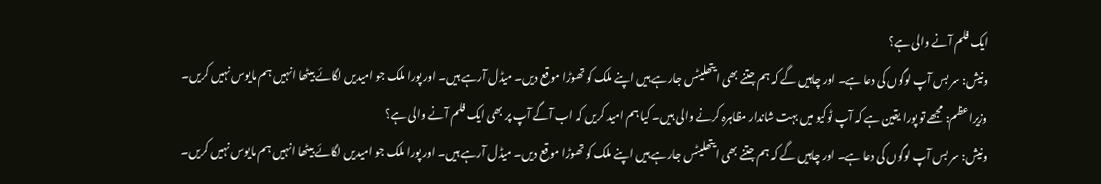ایک فلم آنے والی ہے؟
ونیش: سر بس آپ لوگوں کی دعا ہے۔ اور چاہیں گے کہ ہم جتنے بھی ایتھلیٹس جارہے ہیں اپنے ملک کو تھوڑا موقع دیں۔ میڈل آرہے ہیں۔ اور پورا ملک جو امیدیں لگائے بیٹھا انہیں ہم مایوس نہیں کریں۔
وزیراعظم: مجھے تو پورا یقین ہے کہ آپ ٹوکیو میں بہت شاندار مظاہرہ کرنے والی ہیں۔ کیا ہم امید کریں کہ اب آگے آپ پر بھی ایک فلم آنے والی ہے؟
ونیش: سر بس آپ لوگوں کی دعا ہے۔ اور چاہیں گے کہ ہم جتنے بھی ایتھلیٹس جارہے ہیں اپنے ملک کو تھوڑا موقع دیں۔ میڈل آرہے ہیں۔ اور پورا ملک جو امیدیں لگائے بیٹھا انہیں ہم مایوس نہیں کریں۔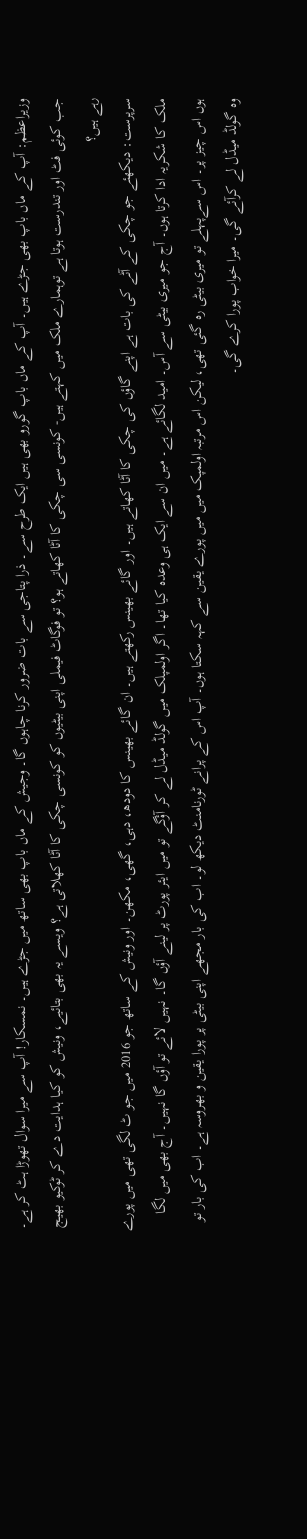وزیراعظم: آپ کے ماں باپ بھی جڑے ہیں۔ آپ کے ماں باپ گورو بھی ہیں ایک طرح سے۔ ذرا پتاجی سے بات ضرور کرنا چاہوں گا۔ وجیش کے ماں باپ بھی ساتھ میں جڑے ہیں۔ نمسکار! آپ سے میرا سوال تھوڑا ہٹ کر ہے۔ جب کوئی فٹ اور تندرست ہوتا ہے توہمارے ملک میں کہتے ہیں- کونسی سی چکی کا آٹا کھاتے ہو؟ تو فوگاٹ فیملی اپنی بیٹیوں کو کونسی چکی کا آٹا کھلاتی ہے؟ ویسے یہ بھی بتائیے، ونیش کو کیا ہدایت دے کر ٹوکیو بھیج رہے ہیں؟
سرپرست: دیکھئے جو چکی کے آٹے کی بات ہے اپنے گاؤں کی چکی کا آٹا کھاتے ہیں۔ اور گائے بھینس رکھتے ہیں۔ ان گائے بھینس کا دودھ، دہی، گھی، مکھن۔ اور ونیش کے ساتھ جو 2016 میں جو ٹ لگی تھی میں پورے ملک کا شکریہ ادا کرتا ہوں۔ آج جو میری بیٹی سے آس۔ امید لگائے ہے۔ میں ان سے ایک ہی وعدہ کیا تھا۔ اگر اولمپلک میں گولڈ میڈل لے کر آؤگے تو میں ایئر پورٹ پر لینے آؤں گا۔ نہیں لائے تو آؤں گا نہیں۔ آج بھی میں لگا ہوں اس چیز پر۔ اس سےپہلے تو میری بیٹی رہ گئی تھی، لیکن اس مرتبہ اولمپک میں میں پورے یقین سے کہہ سکتا ہوں۔ آپ اس کے پرانے ٹورنامنٹ دیکھ لو۔ اب کی بار مجھے اپنی بیٹی پر پورا یقین و بھروسہ ہے۔ اب کی بار تو وہ گولڈ میڈل لے کرآئے گی۔ میرا خواب پورا کرے گی۔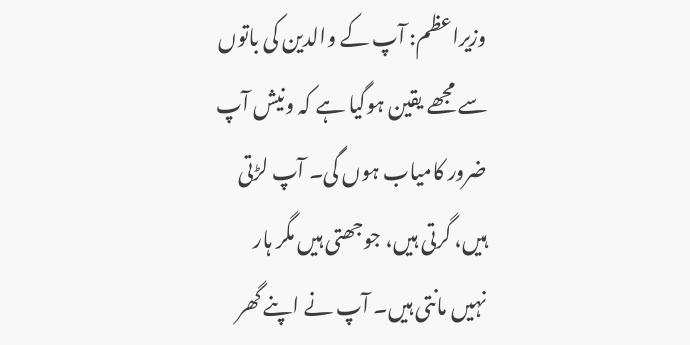وزیراعظم: آپ کے والدین کی باتوں سے مجھے یقین ہوگیا ہے کہ ونیش آپ ضرور کامیاب ہوں گی۔ آپ لڑتی ہیں، گرتی ہیں، جوجھتی ہیں مگر ہار نہیں مانتی ہیں۔ آپ نے اپنے گھر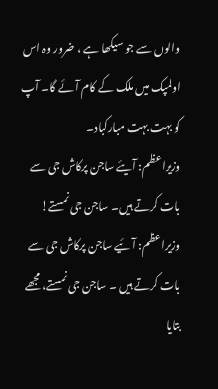والوں سے جو سیکھا ہے ، ضرور وہ اس اولمپک میں ملک کے کام آئے گا۔ آپ کو بہت بہت مبارکباد۔
وزیراعظم: آیئے ساجن پرکاش جی سے بات کرتے ہیں۔ ساجن جی نمستے!
وزیراعظم: آئیے ساجن پرکاش جی سے بات کرتے ہیں ۔ ساجن جی نمستے، مجھے بتایا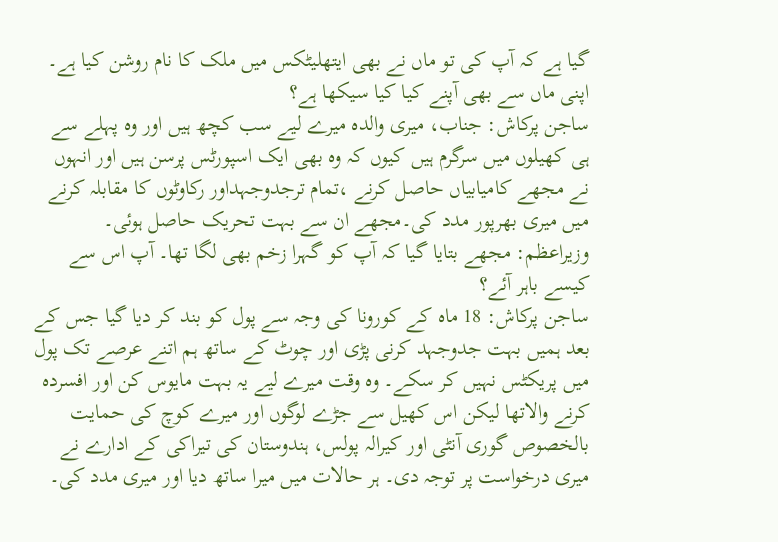گیا ہے کہ آپ کی تو ماں نے بھی ایتھلیٹکس میں ملک کا نام روشن کیا ہے۔ اپنی ماں سے بھی آپنے کیا کیا سیکھا ہے؟
ساجن پرکاش: جناب، میری والدہ میرے لیے سب کچھ ہیں اور وہ پہلے سے ہی کھیلوں میں سرگرم ہیں کیوں کہ وہ بھی ایک اسپورٹس پرسن ہیں اور انہوں نے مجھے کامیابیاں حاصل کرنے ،تمام ترجدوجہداور رکاوٹوں کا مقابلہ کرنے میں میری بھرپور مدد کی۔مجھے ان سے بہت تحریک حاصل ہوئی۔
وزیراعظم: مجھے بتایا گیا کہ آپ کو گہرا زخم بھی لگا تھا۔ آپ اس سے کیسے باہر آئے؟
ساجن پرکاش: 18 ماہ کے کورونا کی وجہ سے پول کو بند کر دیا گیا جس کے بعد ہمیں بہت جدوجہد کرنی پڑی اور چوٹ کے ساتھ ہم اتنے عرصے تک پول میں پریکٹس نہیں کر سکے۔ وہ وقت میرے لیے یہ بہت مایوس کن اور افسردہ کرنے والاتھا لیکن اس کھیل سے جڑے لوگوں اور میرے کوچ کی حمایت بالخصوص گوری آنٹی اور کیرالہ پولس، ہندوستان کی تیراکی کے ادارے نے میری درخواست پر توجہ دی۔ ہر حالات میں میرا ساتھ دیا اور میری مدد کی۔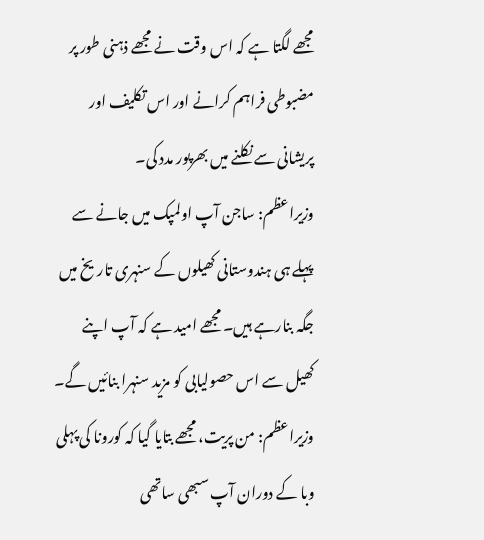مجھے لگتا ہے کہ اس وقت نے مجھے ذہنی طور پر مضبوطی فراہم کرانے اور اس تکلیف اور پریشانی سے نکلنے میں بھرپور مدد کی۔
وزیراعظم: ساجن آپ اولمپک میں جانے سے پہلے ہی ہندوستانی کھیلوں کے سنہری تاریخ میں جگہ بنارہے ہیں۔ مجھے امید ہے کہ آپ اپنے کھیل سے اس حصولیابی کو مزید سنہرا بنائیں گے۔
وزیراعظم: من پریت، مجھے بتایا گیا کہ کورونا کی پہلی وبا کے دوران آپ سبھی ساتھی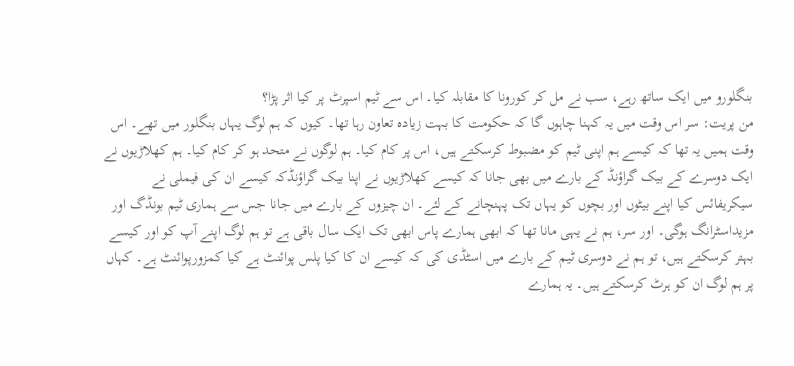بنگلورو میں ایک ساتھ رہے، سب نے مل کر کورونا کا مقابلہ کیا۔ اس سے ٹیم اسپرٹ پر کیا اثر پڑا؟
من پریت: سر اس وقت میں یہ کہنا چاہوں گا کہ حکومت کا بہت زیادہ تعاون رہا تھا۔ کیوں کہ ہم لوگ یہاں بنگلور میں تھے۔ اس وقت ہمیں یہ تھا کہ کیسے ہم اپنی ٹیم کو مضبوط کرسکتے ہیں، اس پر کام کیا۔ ہم لوگوں نے متحد ہو کر کام کیا۔ ہم کھلاڑیوں نے ایک دوسرے کے بیک گراؤنڈ کے بارے میں بھی جانا کہ کیسے کھلاڑیوں نے اپنا بیک گراؤنڈکہ کیسے ان کی فیملی نے سیکریفائس کیا اپنے بیٹوں اور بچوں کو یہاں تک پہنچانے کے لئے۔ ان چیزوں کے بارے میں جانا جس سے ہماری ٹیم بونڈگ اور مزیداسٹرانگ ہوگی۔ اور سر، ہم نے یہی مانا تھا کہ ابھی ہمارے پاس ابھی تک ایک سال باقی ہے تو ہم لوگ اپنے آپ کو اور کیسے بہتر کرسکتے ہیں، تو ہم نے دوسری ٹیم کے بارے میں اسٹڈی کی کہ کیسے ان کا کیا پلس پوائنٹ ہے کیا کمزورپوائنٹ ہے۔ کہاں پر ہم لوگ ان کو ہرٹ کرسکتے ہیں۔ یہ ہمارے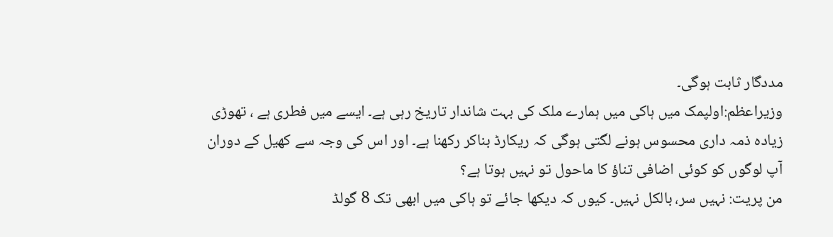مددگار ثابت ہوگی۔
وزیراعظم:اولپمک میں ہاکی میں ہمارے ملک کی بہت شاندار تاریخ رہی ہے۔ ایسے میں فطری ہے ، تھوڑی زیادہ ذمہ داری محسوس ہونے لگتی ہوگی کہ ریکارڈ بناکر رکھنا ہے۔ اور اس کی وجہ سے کھیل کے دوران آپ لوگوں کو کوئی اضافی تناؤ کا ماحول تو نہیں ہوتا ہے؟
من پریت: نہیں سر، بالکل نہیں۔ کیوں کہ دیکھا جائے تو ہاکی میں ابھی تک 8 گولڈ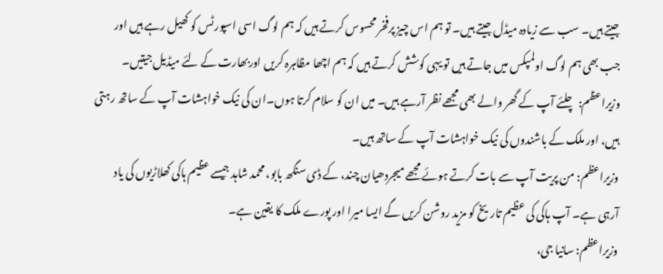جیتے ہیں۔ سب سے زیادہ میڈل جیتے ہیں۔ تو ہم اس چیز پرفخر محسوس کرتے ہیں کہ ہم لوگ اسی اسپورٹس کو کھیل رہے ہیں اور جب بھی ہم لوگ اولمپکس میں جاتے ہیں تو یہی کوشش کرتے ہیں کہ ہم اچھا مظاہرہ کریں اوربھارت کے لئے میڈیل جیتیں۔
وزیراعظم: چلئے آپ کے گھر والے بھی مجھے نظر آرہے ہیں۔ میں ان کو سلام کرتا ہوں۔ان کی نیک خواہشات آپ کے ساتھ رہتی ہیں، اور ملک کے باشندوں کی نیک خواہشات آپ کے ساتھ ہیں۔
وزیراعظم: من پریت آپ سے بات کرتے ہوئے مجھے میجردھیان چند، کے ڈی سنگھ بابو، محمد شاہد جیسے عظیم ہاکی کھلاڑیوں کی یاد آرہی ہے۔ آپ ہاکی کی عظیم تاریخ کو مزید روشن کریں گے ایسا میرا اور پورے ملک کا یقین ہے۔
وزیراعظم: سانیا جی،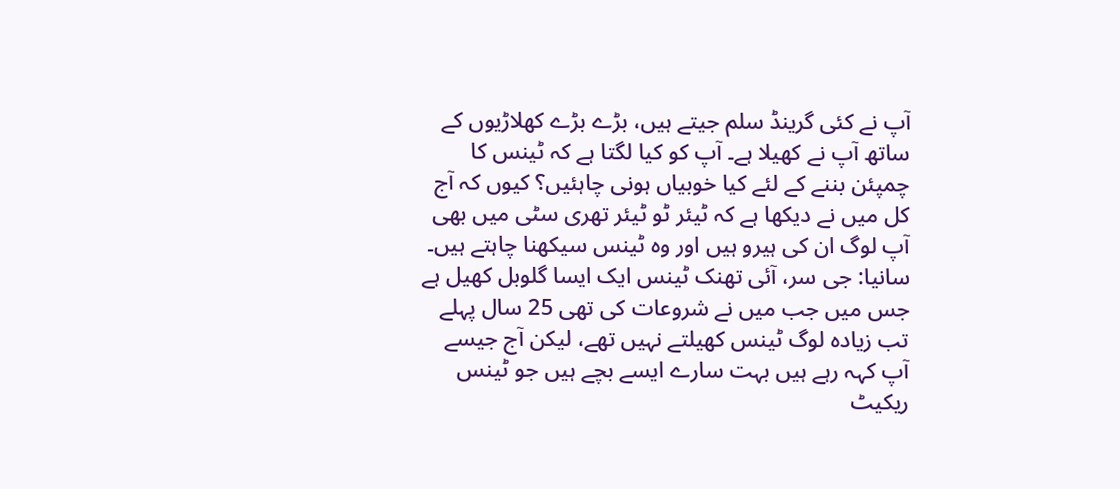آپ نے کئی گرینڈ سلم جیتے ہیں، بڑے بڑے کھلاڑیوں کے ساتھ آپ نے کھیلا ہے۔ آپ کو کیا لگتا ہے کہ ٹینس کا چمپئن بننے کے لئے کیا خوبیاں ہونی چاہئیں؟ کیوں کہ آج کل میں نے دیکھا ہے کہ ٹیئر ٹو ٹیئر تھری سٹی میں بھی آپ لوگ ان کی ہیرو ہیں اور وہ ٹینس سیکھنا چاہتے ہیں۔
سانیا: جی سر، آئی تھنک ٹینس ایک ایسا گلوبل کھیل ہے جس میں جب میں نے شروعات کی تھی 25 سال پہلے تب زیادہ لوگ ٹینس کھیلتے نہیں تھے، لیکن آج جیسے آپ کہہ رہے ہیں بہت سارے ایسے بچے ہیں جو ٹینس ریکیٹ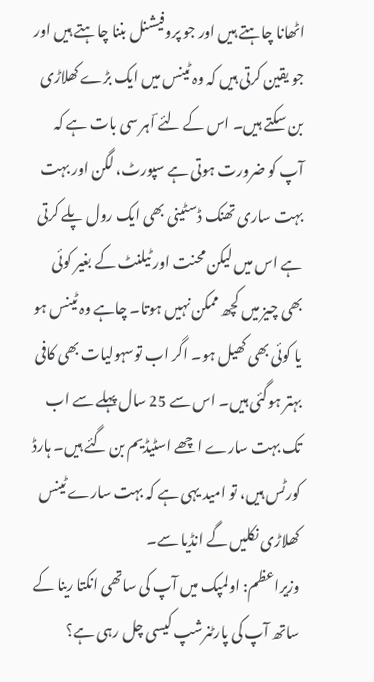اٹھانا چاہتے ہیں اور جو پروفیشنل بننا چاہتے ہیں اور جو یقین کرتی ہیں کہ وہ ٹینس میں ایک بڑے کھلاڑی بن سکتے ہیں۔ اس کے لئے ؔاہر سی بات ہے کہ آپ کو ضرورت ہوتی ہے سپورٹ، لگن اور بہت بہت ساری تھنک ڈسٹینی بھی ایک رول پلے کرتی ہے اس میں لیکن محنت اور ٹیلنٹ کے بغیر کوئی بھی چیز میں کچھ ممکن نہیں ہوتا۔ چاہے وہ ٹینس ہو یا کوئی بھی کھیل ہو۔ اگر اب توسہولیات بھی کافی بہتر ہوگئی ہیں۔ اس سے 25 سال پہلے سے اب تک بہت سارے اچھے اسٹیڈیم بن گئے ہیں۔ ہارڈ کورٹس ہیں، تو امید یہی ہے کہ بہت سارے ٹینس کھلاڑی نکلیں گے انڈیا سے۔
وزیراعظم: اولمپک میں آپ کی ساتھی انکتا رینا کے ساتھ آپ کی پارٹنرشپ کیسی چل رہی ہے؟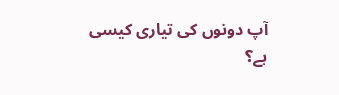آپ دونوں کی تیاری کیسی ہے؟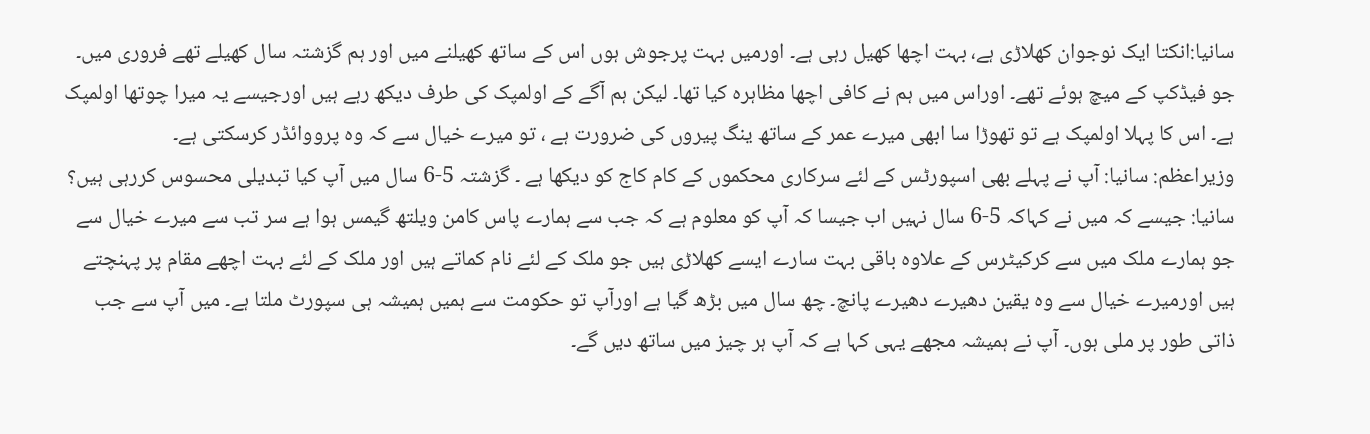سانیا:انکتا ایک نوجوان کھلاڑی ہے، بہت اچھا کھیل رہی ہے۔ اورمیں بہت پرجوش ہوں اس کے ساتھ کھیلنے میں اور ہم گزشتہ سال کھیلے تھے فروری میں۔ جو فیڈکپ کے میچ ہوئے تھے۔ اوراس میں ہم نے کافی اچھا مظاہرہ کیا تھا۔ لیکن ہم آگے کے اولمپک کی طرف دیکھ رہے ہیں اورجیسے یہ میرا چوتھا اولمپک ہے۔ اس کا پہلا اولمپک ہے تو تھوڑا سا ابھی میرے عمر کے ساتھ ینگ پیروں کی ضرورت ہے ، تو میرے خیال سے کہ وہ پرووائڈر کرسکتی ہے۔
وزیراعظم: سانیا: آپ نے پہلے بھی اسپورٹس کے لئے سرکاری محکموں کے کام کاج کو دیکھا ہے ۔ گزشتہ 5-6 سال میں آپ کیا تبدیلی محسوس کررہی ہیں؟
سانیا: جیسے کہ میں نے کہاکہ 5-6 سال نہیں اب جیسا کہ آپ کو معلوم ہے کہ جب سے ہمارے پاس کامن ویلتھ گیمس ہوا ہے سر تب سے میرے خیال سے جو ہمارے ملک میں سے کرکیٹرس کے علاوہ باقی بہت سارے ایسے کھلاڑی ہیں جو ملک کے لئے نام کماتے ہیں اور ملک کے لئے بہت اچھے مقام پر پہنچتے ہیں اورمیرے خیال سے وہ یقین دھیرے دھیرے پانچ۔ چھ سال میں بڑھ گیا ہے اورآپ تو حکومت سے ہمیں ہمیشہ ہی سپورٹ ملتا ہے۔ میں آپ سے جب ذاتی طور پر ملی ہوں۔ آپ نے ہمیشہ مجھے یہی کہا ہے کہ آپ ہر چیز میں ساتھ دیں گے۔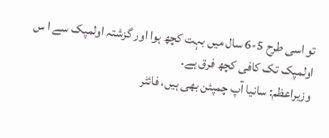تو اسی طرح 5-6 سال میں بہت کچھ ہوا اور گزشتہ اولمپک سے ا س اولمپک تک کافی کچھ فرق ہے۔
وزیراعظم: سانیا آپ چمپئن بھی ہیں، فائٹر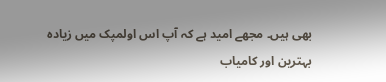بھی ہیں۔ مجھے امید ہے کہ آپ اس اولمپک میں زیادہ بہترین اور کامیاب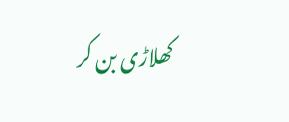کھلاڑی بن کر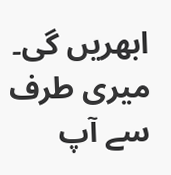ابھریں گی۔ میری طرف سے آپ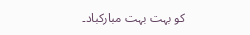کو بہت بہت مبارکباد۔